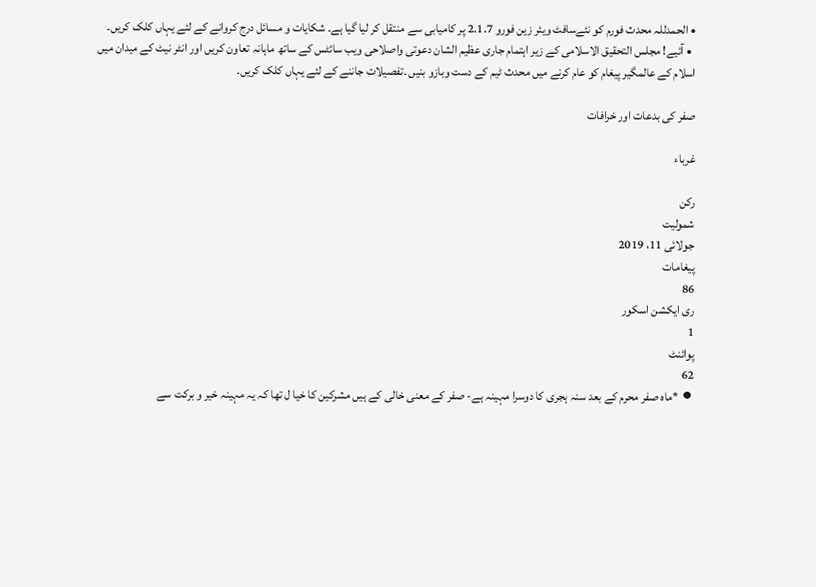• الحمدللہ محدث فورم کو نئےسافٹ ویئر زین فورو 2.1.7 پر کامیابی سے منتقل کر لیا گیا ہے۔ شکایات و مسائل درج کروانے کے لئے یہاں کلک کریں۔
  • آئیے! مجلس التحقیق الاسلامی کے زیر اہتمام جاری عظیم الشان دعوتی واصلاحی ویب سائٹس کے ساتھ ماہانہ تعاون کریں اور انٹر نیٹ کے میدان میں اسلام کے عالمگیر پیغام کو عام کرنے میں محدث ٹیم کے دست وبازو بنیں ۔تفصیلات جاننے کے لئے یہاں کلک کریں۔

صفر کی بدعات اور خرافات

غرباء

رکن
شمولیت
جولائی 11، 2019
پیغامات
86
ری ایکشن اسکور
1
پوائنٹ
62
⚫ *ماہ صفر محرم کے بعد سنہ ہجری کا دوسرا مہینہ ہے- صفر کے معنی خالی کے ہیں مشرکین کا خیا ل تھا کہ یہ مہینہ خیر و برکت سے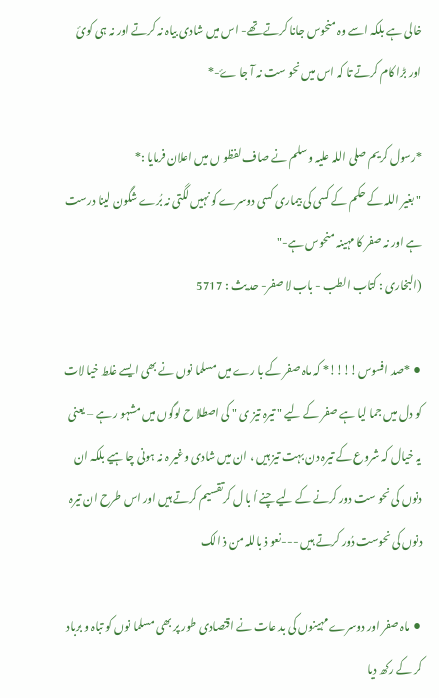خالی ہے بلکہ اسے وہ منحوس جانا کرتے تھے- اس میں شادی بیاہ نہ کرتے اور نہ ہی کوئ اور بڑا کام کرتے تا کہ اس میں نحو ست نہ آ جا ۓ-*

*رسول کریم صلی اللہ علیہ وسلم نے صاف لفظو ں میں اعلان فرمایا :*
"بغیر اللہ کے حکم کے کسی کی بیماری کسی دوسرے کو نہیں لگتی نہ بُرے شگون لینا درست ہے اور نہ صفر کا مہینہ منحوس ہے-"
(البخاری : کتاب الطب - باب لا صفر- حد یث : 5717

⚫ *صد افسوس!!!!* کہ ماہ صفر کے با رے میں مسلما نوں نے بھی ایسے غلط خیا لات کو دل میں جما لیا ہے صفر کے لیے " تیرہ تیز ی " کی اصطلا ح لوگوں میں مشہو ر ہے – یعنی یہ خیال کہ شروع کے تیرہ دن بہت تیز ہیں ، ان میں شادی وغیر ہ نہ ہونی چا ہیے بلکہ ان دنوں کی نحو ست دور کرنے کے لیے چنے اُ با ل کرتقسیم کرتے ہیں اور اس طرح ان تیرہ دنوں کی نحوست دُور کرتے ہیں ---نعو ذ باللہ من ذ الک

⚫ ماہ صفر اور دوسرے مہینوں کی بد عات نے اقتصادی طور پر بھی مسلما نوں کو تباہ و برباد کر کے رکھ دیا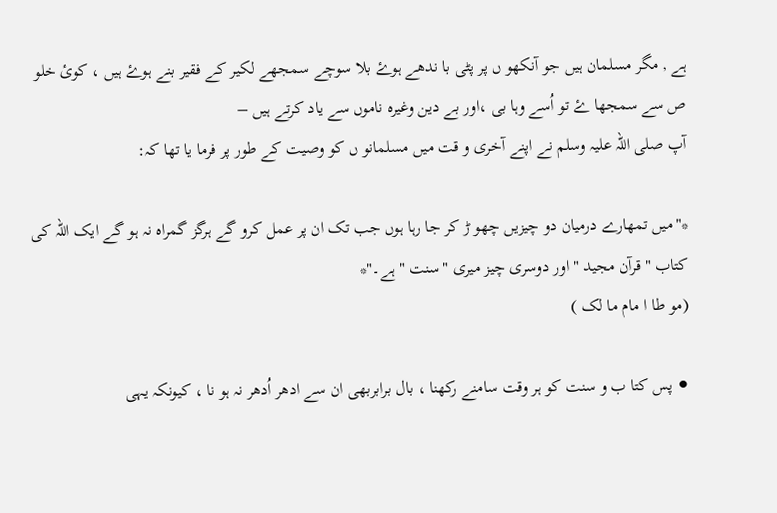ہے , مگر مسلمان ہیں جو آنکھو ں پر پٹی با ندھے ہوۓ بلا سوچے سمجھے لکیر کے فقیر بنے ہوۓ ہیں ، کوئ خلو ص سے سمجھا ۓ تو اُسے وہا بی ،اور بے دین وغیرہ ناموں سے یاد کرتے ہیں –
آپ صلی اللہ علیہ وسلم نے اپنے آخری و قت میں مسلمانو ں کو وصیت کے طور پر فرما یا تھا کہ:

*"میں تمھارے درمیان دو چیزیں چھو ڑ کر جا رہا ہوں جب تک ان پر عمل کرو گے ہرگز گمراہ نہ ہو گے ایک اللہ کی کتاب "قرآن مجید " اور دوسری چیز میری "سنت " ہے۔"*
(مو طا ا مام ما لک )

⚫ پس کتا ب و سنت کو ہر وقت سامنے رکھنا ، بال برابربھی ان سے ادھر اُدھر نہ ہو نا ، کیونکہ یہی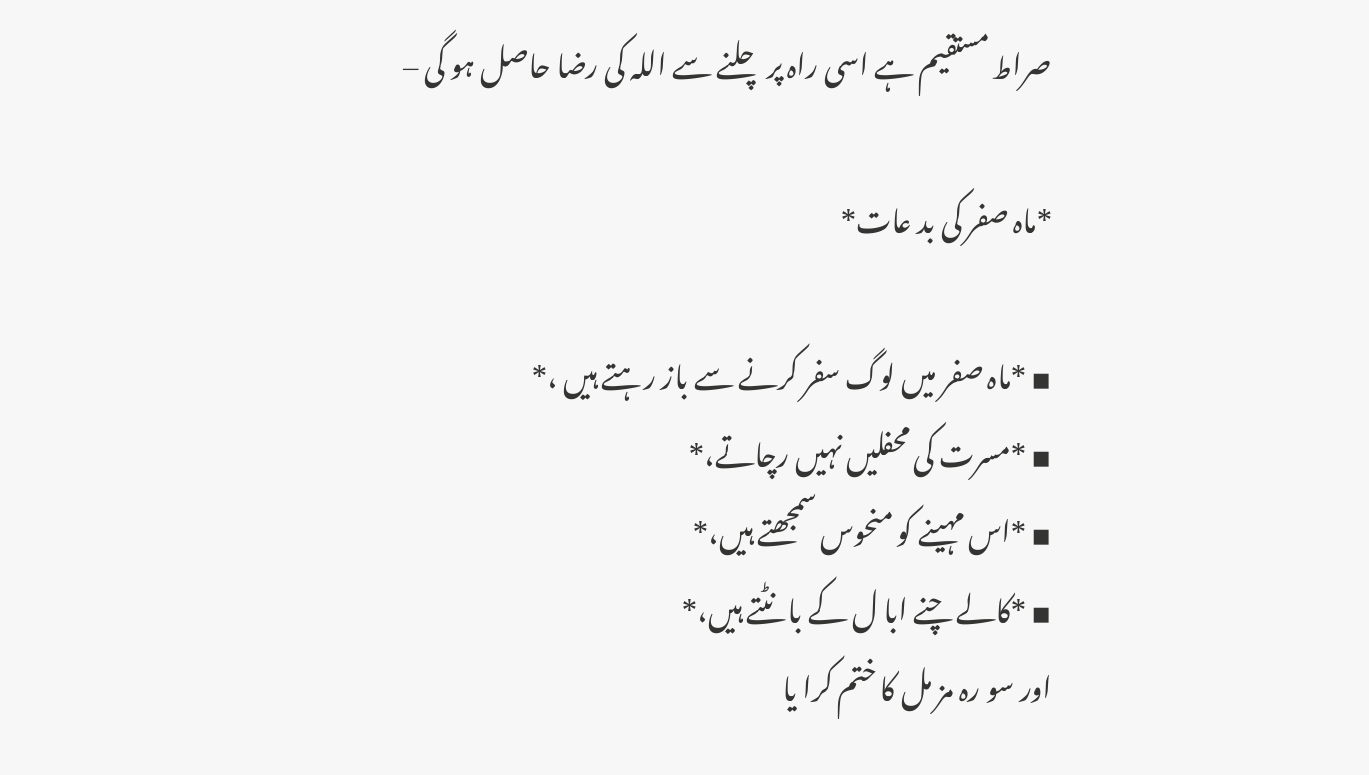صراط مستقیم ہے اسی راہ پر چلنے سے اللہ کی رضا حاصل ہو گی –

*ماہ صفر کی بد عات*

▪ *ماہ صفر میں لوگ سفر کرنے سے باز رہتے ہیں ،*
▪ *مسرت کی محفلیں نہیں رچاتے،*
▪ *اس مہینے کو منحوس سمجھتے ہیں،*
▪ *کالے چنے ابا ل کے با نٹتے ہیں،*
اور سو رہ مز مل کا ختم کرا یا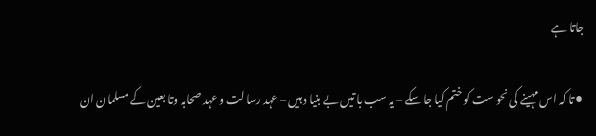جاتا ہے

⚫تا کہ اس مہینے کی نحو ست کو ختم کیا جا سکے – یہ سب با تیں بے بنیا د ہیں – عہد رسا لت و عہد صحابہ وتا بعین کے مسلمان ان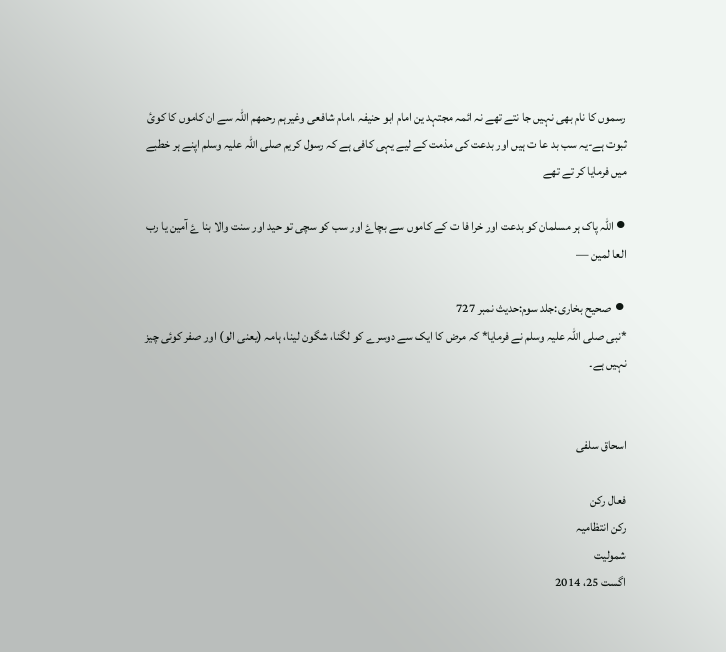رسموں کا نام بھی نہیں جا نتے تھے نہ ائمہ مجتہد ین امام ابو حنیفہ ،امام شافعی وغیرہم رحمھم اللہ سے ان کاموں کا کوئ ثبوت ہے-یہ سب بد عا ت ہیں اور بدعت کی مذمت کے لیے یہی کافی ہے کہ رسول کریم صلی اللہ علیہ وسلم اپنے ہر خطبے میں فرمایا کر تے تھے

⚫اللہ پاک ہر مسلمان کو بدعت اور خرا فا ت کے کاموں سے بچاۓ اور سب کو سچی تو حید اور سنت والا بنا ۓ آمین یا رب العا لمین —

⚫ صحیح بخاری:جلد سوم:حدیث نمبر 727
*نبی صلی اللہ علیہ وسلم نے فرمایا* کہ مرض کا ایک سے دوسرے کو لگنا، شگون لینا، ہامہ (یعنی الو) اور صفر کوئی چیز نہیں ہے۔


اسحاق سلفی

فعال رکن
رکن انتظامیہ
شمولیت
اگست 25، 2014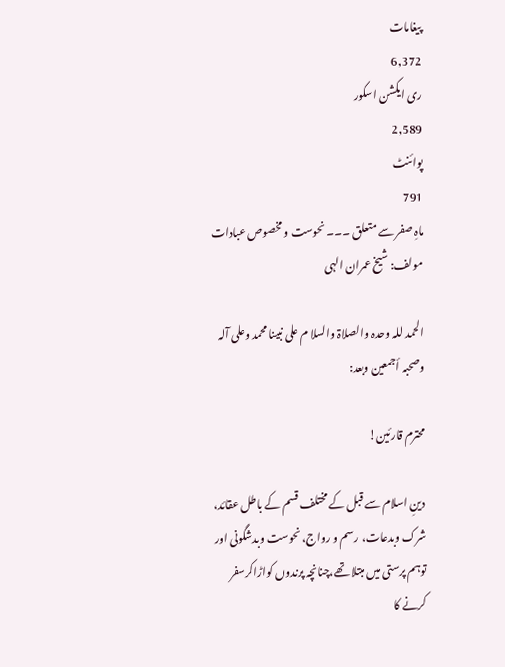پیغامات
6,372
ری ایکشن اسکور
2,589
پوائنٹ
791
ماہِ صفر سے متعلق ۔۔۔ نحوست و مخصوص عبادات
مولف: شیخ عمران الہی

الحمد للہ وحدہ والصلاۃ والسلا م علی نبینا محمد وعلی آلہ وصحبہ أجمعین وبعد:

محترم قارئین!

دینِ اسلام سے قبل کے مختلف قسم کے باطل عقائد، شرک وبدعات، رسم و رواج، نحوست وبدشگونی اور توہم پرستی میں مبتلا تھے،چنانچہ پرندوں کواڑاکرسفر کرنے کا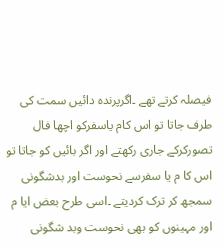فیصلہ کرتے تھے ۔اگرپرندہ دائیں سمت کی طرف جاتا تو اس کام یاسفرکو اچھا فال تصورکرکے جاری رکھتے اور اگر بائیں کو جاتا تو اس کا م یا سفرسے نحوست اور بدشگونی سمجھ کر ترک کردیتے ۔اسی طرح بعض ایا م اور مہینوں کو بھی نحوست وبد شگونی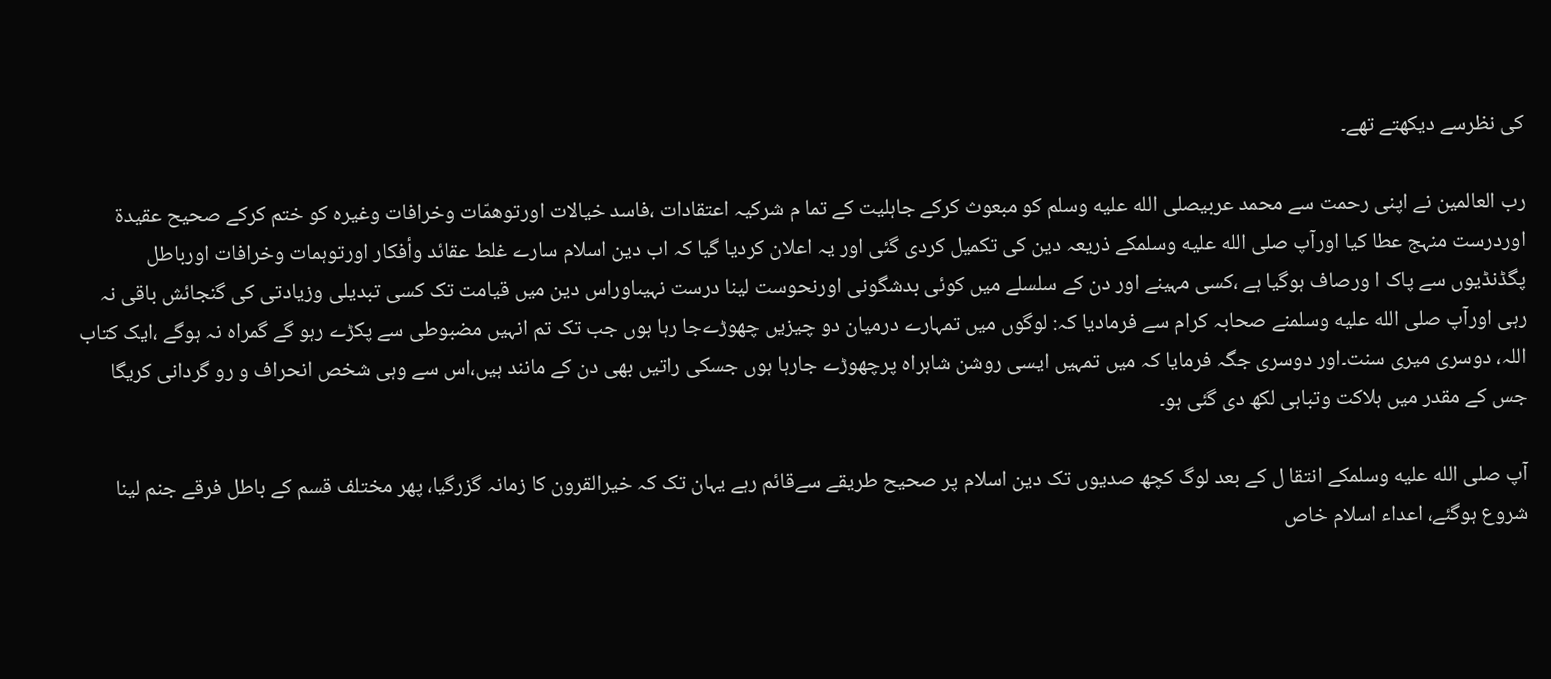کی نظرسے دیکھتے تھے۔

رب العالمین نے اپنی رحمت سے محمد عربیصلى الله عليه وسلم کو مبعوث کرکے جاہلیت کے تما م شرکیہ اعتقادات ،فاسد خیالات اورتوھمّات وخرافات وغیرہ کو ختم کرکے صحیح عقیدۃ اوردرست منہج عطا کیا اورآپ صلى الله عليه وسلمکے ذریعہ دین کی تکمیل کردی گئی اور یہ اعلان کردیا گیا کہ اب دین اسلام سارے غلط عقائد وأفکار اورتوہمات وخرافات اورباطل پگڈنڈیوں سے پاک ا ورصاف ہوگیا ہے ،کسی مہینے اور دن کے سلسلے میں کوئی بدشگونی اورنحوست لینا درست نہیںاوراس دین میں قیامت تک کسی تبدیلی وزیادتی کی گنجائش باقی نہ رہی اورآپ صلى الله عليه وسلمنے صحابہ کرام سے فرمادیا کہ: لوگوں میں تمہارے درمیان دو چیزیں چھوڑےجا رہا ہوں جب تک تم انہیں مضبوطی سے پکڑے رہو گے گمراہ نہ ہوگے ،ایک کتاب اللہ، دوسری میری سنت۔اور دوسری جگہ فرمایا کہ میں تمہیں ایسی روشن شاہراہ پرچھوڑے جارہا ہوں جسکی راتیں بھی دن کے مانند ہیں،اس سے وہی شخص انحراف و رو گردانی کریگا جس کے مقدر میں ہلاکت وتباہی لکھ دی گئی ہو۔

آپ صلى الله عليه وسلمکے انتقا ل کے بعد لوگ کچھ صدیوں تک دین اسلام پر صحیح طریقے سےقائم رہے یہان تک کہ خیرالقرون کا زمانہ گزرگیا، پھر مختلف قسم کے باطل فرقے جنم لینا شروع ہوگئے، اعداء اسلام خاص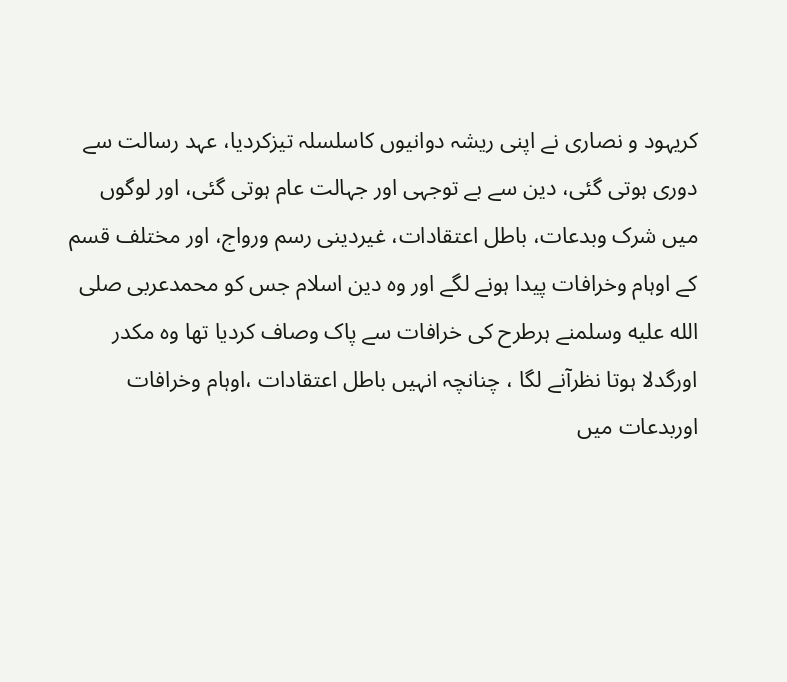کریہود و نصاری نے اپنی ریشہ دوانیوں کاسلسلہ تیزکردیا، عہد رسالت سے دوری ہوتی گئی، دین سے بے توجہی اور جہالت عام ہوتی گئی، اور لوگوں میں شرک وبدعات، باطل اعتقادات، غیردینی رسم ورواج، اور مختلف قسم کے اوہام وخرافات پیدا ہونے لگے اور وہ دین اسلام جس کو محمدعربی صلى الله عليه وسلمنے ہرطرح کی خرافات سے پاک وصاف کردیا تھا وہ مکدر اورگدلا ہوتا نظرآنے لگا ، چنانچہ انہیں باطل اعتقادات ،اوہام وخرافات اوربدعات میں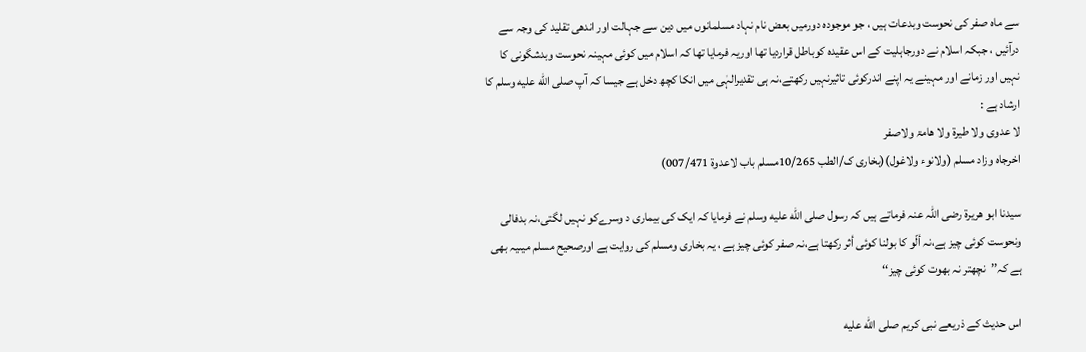سے ماہ صفر کی نحوست وبدعات ہیں ، جو موجودہ دورمیں بعض نام نہاد مسلمانوں میں دین سے جہالت اور اندھی تقلید کی وجہ سے درآئیں ، جبکہ اسلام نے دورجاہلیت کے اس عقیدہ کوباطل قراردیا تھا اوریہ فرمایا تھا کہ اسلام میں کوئی مہینہ نحوست وبدشگونی کا نہیں اور زمانے اور مہینے یہ اپنے اندرکوئی تاثیرنہیں رکھتے،نہ ہی تقدیرالہٰی میں انکا کچھ دخل ہے جیسا کہ آپ صلى الله عليه وسلم کا ارشاد ہے :
لا عدوی ولا طیرۃ ولا ھامۃ ولاصفر
اخرجاہ وزاد مسلم (ولانوء ولاغول)(بخاری ک/الطب 10/265مسلم باب لاعدوۃ 007/471)

سیدنا ابو ھریرۃ رضی اللہ عنہ فرماتے ہیں کہ رسول صلى الله عليه وسلم نے فرمایا کہ ایک کی بیماری د وسرےکو نہیں لگتی،نہ بدفالی ونحوست کوئی چیز ہے،نہ ألّو کا بولنا کوئی أثر رکھتا ہے،نہ صفر کوئی چیز ہے ، یہ بخاری ومسلم کی روایت ہے اورصحیح مسلم میںیہ بھی ہے کہ’’نچھتر نہ بھوت کوئی چیز‘‘

اس حدیث کے ذریعے نبی کریم صلى الله عليه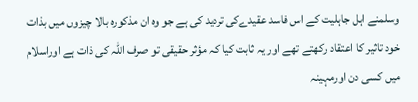وسلمنے اہل جاہلیت کے اس فاسد عقیدےکی تردید کی ہے جو وہ ان مذکورہ بالا چیزوں میں بذات خود تاثیر کا اعتقاد رکھتے تھے اور یہ ثابت کیا کہ مؤثر حقیقی تو صرف اللہ کی ذات ہے اوراسلام میں کسی دن اورمہینہ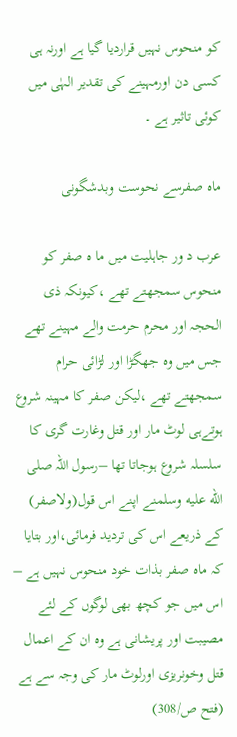کو منحوس نہیں قراردیا گیا ہے اورنہ ہی کسی دن اورمہینے کی تقدیر الہٰی میں کوئی تاثیر ہے ۔

ماہ صفرسے نحوست وبدشگونی

عرب د ور جاہلیت میں ما ہ صفر کو منحوس سمجھتے تھے ،کیونکہ ذی الحجہ اور محرم حرمت والے مہینے تھے جس میں وہ جھگڑا اور لڑائی حرام سمجھتے تھے ،لیکن صفر کا مہینہ شروع ہوتےہی لوٹ مار اور قتل وغارت گری کا سلسلہ شروع ہوجاتا تھا –رسول اللہ صلى الله عليه وسلمنے اپنے اس قول(ولاصفر) کے ذریعے اس کی تردید فرمائی،اور بتایا کہ ماہ صفر بذات خود منحوس نہیں ہے – اس میں جو کچھ بھی لوگوں کے لئے مصیبت اور پریشانی ہے وہ ان کے اعمال قتل وخونریزی اورلوٹ مار کی وجہ سے ہے (فتح ص/308)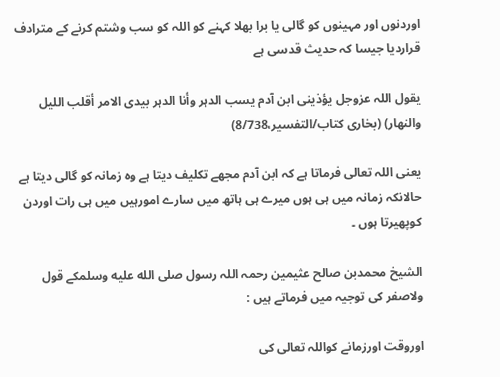اوردنوں اور مہینوں کو گالی یا برا بھلا کہنے کو اللہ کو سب وشتم کرنے کے مترادف قراردیا جیسا کہ حدیث قدسی ہے

یقول اللہ عزوجل یؤذینی ابن آدم یسب الدہر وأنا الدہر بیدی الامر أقلب اللیل والنھار) (بخاری کتاب/التفسیر،8/738)

یعنی اللہ تعالی فرماتا ہے کہ ابن آدم مجھے تکلیف دیتا ہے وہ زمانہ کو گالی دیتا ہے حالانکہ زمانہ میں ہی ہوں میرے ہی ہاتھ میں سارے امورہیں میں ہی رات اوردن کوپھیرتا ہوں ۔

الشیخ محمدبن صالح عثیمین رحمہ اللہ رسول صلى الله عليه وسلمکے قول ولاصفر کی توجیہ میں فرماتے ہیں :

اوروقت اورزمانے کواللہ تعالی کی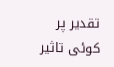تقدیر پر کوئی تاثیر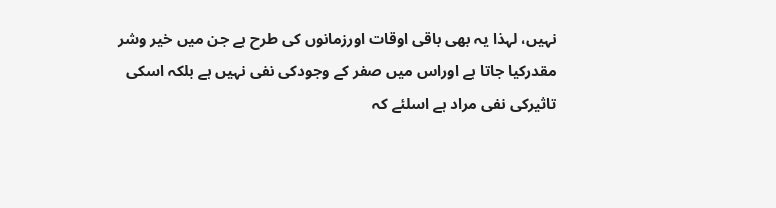نہیں، لہذا یہ بھی باقی اوقات اورزمانوں کی طرح ہے جن میں خیر وشر مقدرکیا جاتا ہے اوراس میں صفر کے وجودکی نفی نہیں ہے بلکہ اسکی تاثیرکی نفی مراد ہے اسلئے کہ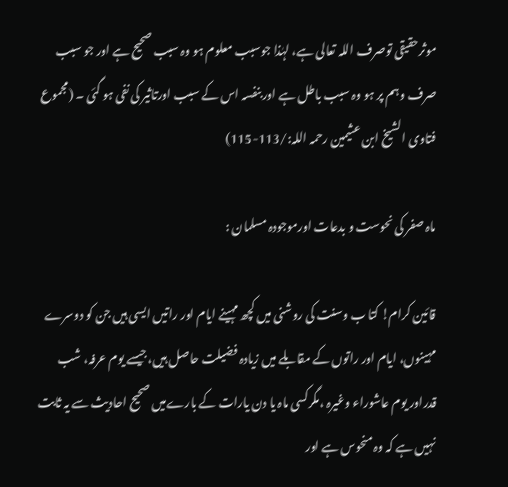موثرحقیقی توصرف اللہ تعالی ہے، لہٰذا جوسبب معلوم ہو وہ سبب صحیح ہے اور جو سبب صرف وہم پر ہو وہ سبب باطل ہے اور بنفسہ اس کے سبب اورتاثیر کی نفی ہو گئی ۔ (مجموع فتاوی الشیخ ابن عثیمین رحمہ اللہ:/113-115)

ماہ صفر کی نحوست و بدعات اورموجودہ مسلمان :

قائین کرام! کتا ب وسنت کی روشنی میں کچھ مہینے ایام اور راتیں ایسی ہیں جن کو دوسرے مہینوں، ایام اور راتوں کے مقابلے میں زیادہ فضیلت حاصل ہیں،جیسے یوم عرفہ، شب قدراور یوم عاشوراء وغیرہ ،مگرکسی ماہ یا دن یارات کے بارےمیں صحیح احادیث سے یہ ثابت نہیں ہے کہ وہ منحوس ہے اور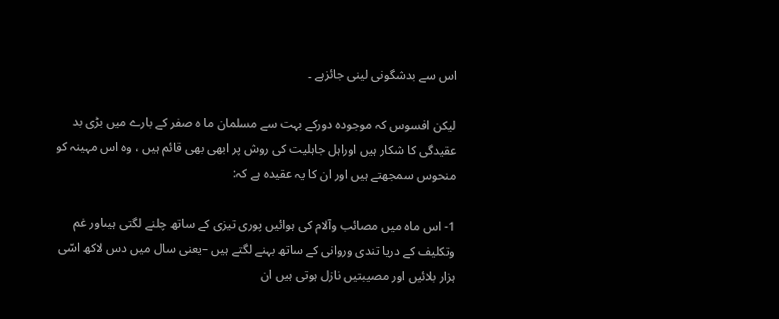اس سے بدشگونی لینی جائزہے ۔

لیکن افسوس کہ موجودہ دورکے بہت سے مسلمان ما ہ صفر کے بارے میں بڑی بد عقیدگی کا شکار ہیں اوراہل جاہلیت کی روش پر ابھی بھی قائم ہیں ، وہ اس مہینہ کو منحوس سمجھتے ہیں اور ان کا یہ عقیدہ ہے کہ:

1- اس ماہ میں مصائب وآلام کی ہوائیں پوری تیزی کے ساتھ چلنے لگتی ہیںاور غم وتکلیف کے دریا تندی وروانی کے ساتھ بہنے لگتے ہیں –یعنی سال میں دس لاکھ اسّی ہزار بلائیں اور مصیبتیں نازل ہوتی ہیں ان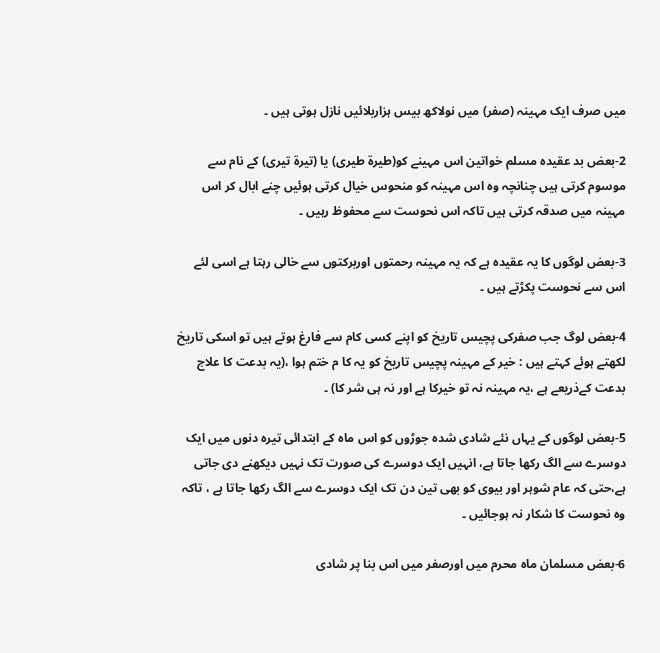میں صرف ایک مہینہ (صفر) میں نولاکھ بیس ہزاربلائیں نازل ہوتی ہیں ۔

2-بعض بد عقیدہ مسلم خواتین اس مہینے کو(طیرۃ طیری) یا (تیرۃ تیری) کے نام سے موسوم کرتی ہیں چنانچہ وہ اس مہینہ کو منحوس خیال کرتی ہوئیں چنے ابال کر اس مہینہ میں صدقہ کرتی ہیں تاکہ اس نحوست سے محفوظ رہیں ۔

3-بعض لوگوں کا یہ عقیدہ ہے کہ یہ مہینہ رحمتوں اوربرکتوں سے خالی رہتا ہے اسی لئے اس سے نحوست پکڑتے ہیں ۔

4-بعض لوگ جب صفرکی پچیس تاریخ کو اپنے کسی کام سے فارغ ہوتے ہیں تو اسکی تاریخ لکھتے ہوئے کہتے ہیں : خیر کے مہینہ پچیس تاریخ کو یہ کا م ختم ہوا ،(یہ بدعت کا علاج بدعت کےذریعے ہے ،یہ مہینہ نہ تو خیرکا ہے اور نہ ہی شر کا) ۔

5-بعض لوگوں کے یہاں نئے شادی شدہ جوڑوں کو اس ماہ کے ابتدائی تیرہ دنوں میں ایک دوسرے سے الگ رکھا جاتا ہے، انہیں ایک دوسرے کی صورت تک نہیں دیکھنے دی جاتی ہے،حتی کہ عام شوہر اور بیوی کو بھی تین دن تک ایک دوسرے سے الگ رکھا جاتا ہے ، تاکہ وہ نحوست کا شکار نہ ہوجائیں ۔

6-بعض مسلمان ماہ محرم میں اورصفر میں اس بنا پر شادی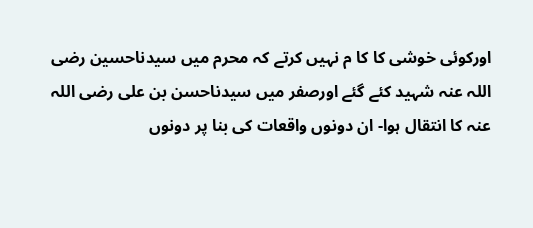اورکوئی خوشی کا کا م نہیں کرتے کہ محرم میں سیدناحسین رضی اللہ عنہ شہید کئے گئے اورصفر میں سیدناحسن بن علی رضی اللہ عنہ کا انتقال ہوا- ان دونوں واقعات کی بنا پر دونوں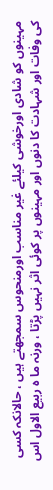مہینوں کو شادی اورخوشی کیلئے غیر مناسب اورمنحوس سمجھتے ہیں ، حالانکہ کسی کی وفات اور شہادت کا دنوں اور مہینوں پر کوئی اثر نہیں پڑتا ، ورنہ ما ہ ربیع الاول اس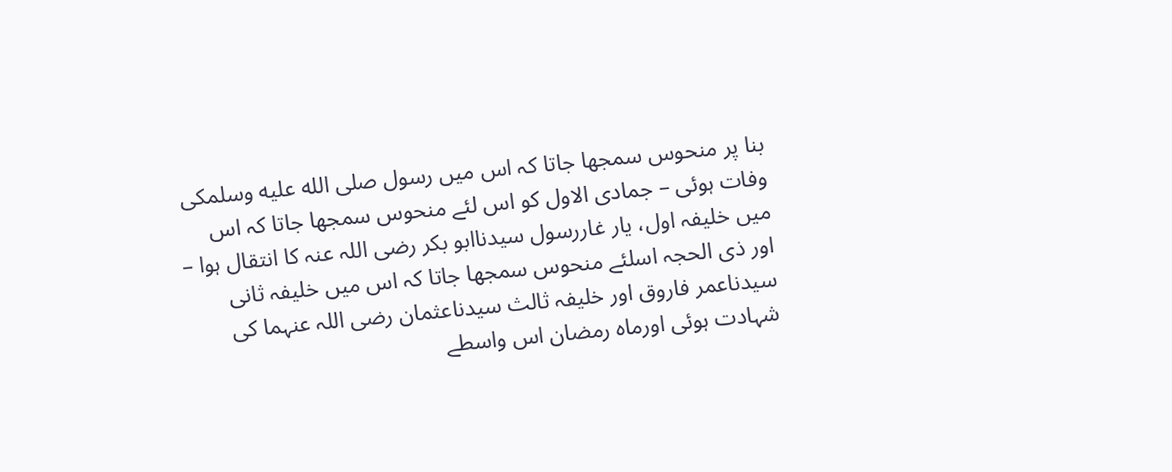بنا پر منحوس سمجھا جاتا کہ اس میں رسول صلى الله عليه وسلمکی وفات ہوئی – جمادی الاول کو اس لئے منحوس سمجھا جاتا کہ اس میں خلیفہ اول، یار غاررسول سیدناابو بکر رضی اللہ عنہ کا انتقال ہوا – اور ذی الحجہ اسلئے منحوس سمجھا جاتا کہ اس میں خلیفہ ثانی سیدناعمر فاروق اور خلیفہ ثالث سیدناعثمان رضی اللہ عنہما کی شہادت ہوئی اورماہ رمضان اس واسطے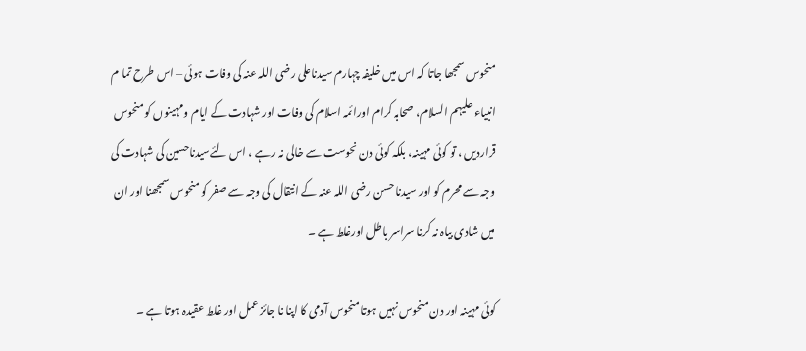منحوس سمجھا جاتا کہ اس میں خلیفہ چہارم سیدناعلی رضی اللہ عنہ کی وفات ہوئی – اس طرح تما م انبیاء علیہم السلام، صحابہ کرام اورائمہ اسلام کی وفات اور شہادت کے ایام ومہینوں کو منحوس قراردیں ، تو کوئی مہینہ، بلکہ کوئی دن نحوست سے خالی نہ رہے ، اس لئےسیدناحسین کی شہادت کی وجہ سے محرم کو اور سیدنا حسن رضی اللہ عنہ کے انتقال کی وجہ سے صفر کو منحوس سمجھنا اور ان میں شادی بیاہ نہ کرنا سراسر باطل اورغلط ہے ۔

کوئی مہینہ اور دن منحوس نہیں ہوتا منحوس آدمی کا اپنا نا جائز عمل اور غلط عقیدہ ہوتا ہے ۔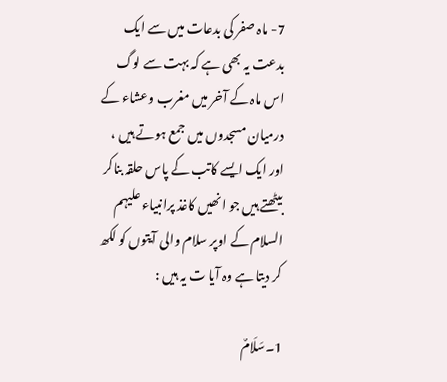7- ماہ صفر کی بدعات میں سے ایک بدعت یہ بھی ہے کہ بہت سے لوگ اس ماہ کے آخر میں مغرب وعشاء کے درمیان مسجدوں میں جمع ہوتے ہیں ، اور ایک ایسے کاتب کے پاس حلقہ بناکر بیٹھتے ہیں جو انھیں کاغذ پرانبیاء علیہم السلام کے اوپر سلام والی آیتوں کو لکھ کر دیتا ہے وہ آیا ت یہ ہیں :

1۔سَلَامٌ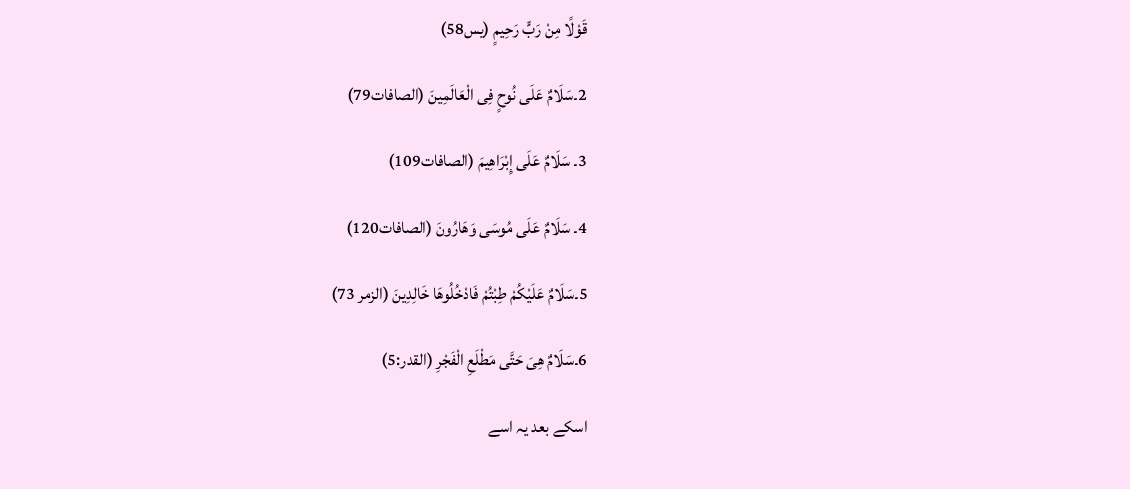قَوْلًا مِنْ رَبٍّ رَحِیمٍ (یس58)

2۔سَلَامٌ عَلَی نُوحٍ فِی الْعَالَمِینَ (الصافات79)

3۔ سَلَامٌ عَلَی إِبْرَاھِیمَ (الصافات109)

4۔ سَلَامٌ عَلَی مُوسَی وَھَارُونَ (الصافات120)

5۔سَلَامٌ عَلَیْکُمْ طِبْتُمْ فَادْخُلُوھَا خَالِدِینَ (الزمر 73)

6۔سَلَامٌ ھِیَ حَتَّی مَطْلَعِ الْفَجْرِ (القدر:5)

اسکے بعد یہ اسے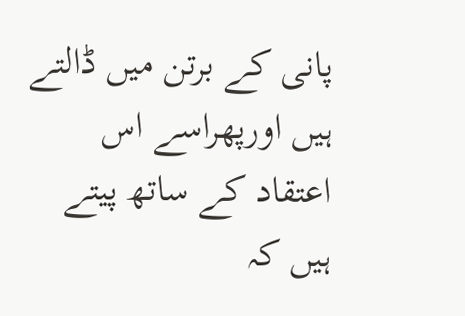پانی کے برتن میں ڈالتے ہیں اورپھراسے اس اعتقاد کے ساتھ پیتے ہیں کہ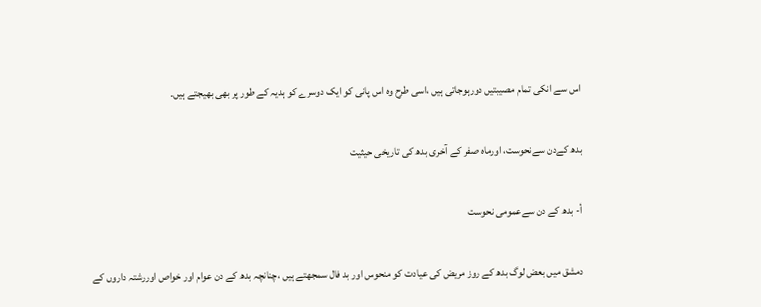اس سے انکی تمام مصیبتیں دورہوجاتی ہیں ،اسی طرح وہ اس پانی کو ایک دوسرے کو ہدیہ کے طور پر بھی بھیجتے ہیں۔

بدھ کےدن سےنحوست، اورماہ صفر کے آخری بدھ کی تاریخی حیثیت

أ- بدھ کے دن سےعمومی نحوست

دمشق میں بعض لوگ بدھ کے روز مریض کی عیادت کو منحوس اور بد فال سمجھتے ہیں ،چنانچہ بدھ کے دن عوام اور خواص اوررشتہ داروں کے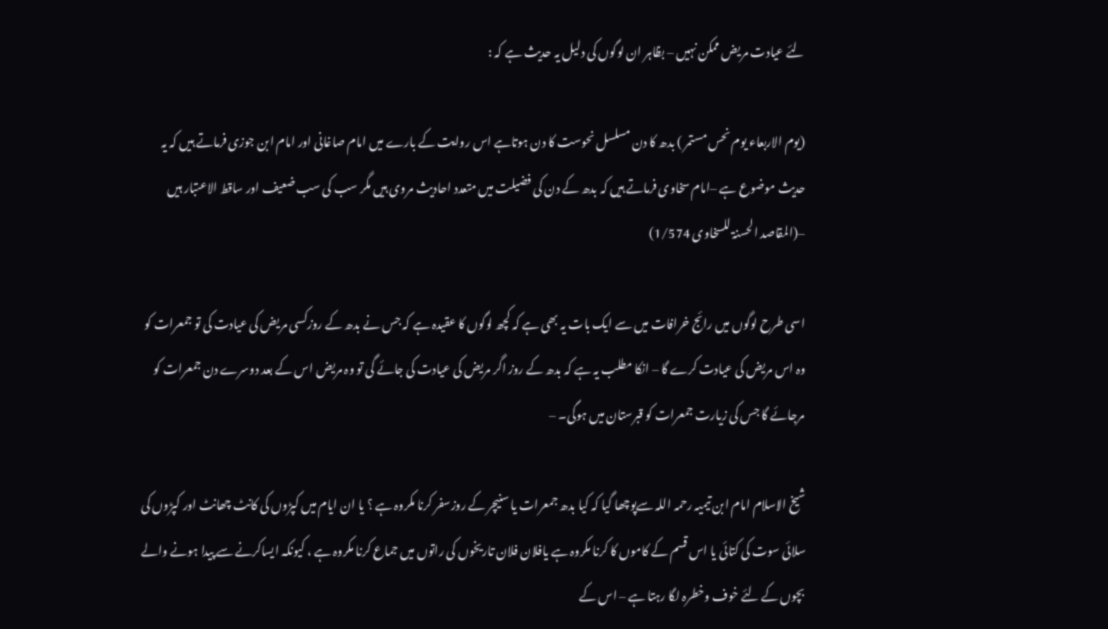لئے عیادت مریض ممکن نہیں – بظاہر ان لوگوں کی دلیل یہ حدیث ہے کہ :

(یوم الاربعاء یوم نحس مستمر ) بدھ کا دن مسلسل نحوست کا دن ہوتاہے اس روایت کے بارے میں امام صاغانی اور امام ابن جوزی فرماتے ہیں کہ یہ حدیث موضوع ہے –امام سخاوی فرماتے ہیں کہ بدھ کے دن کی فضیلت میں متعدد احادیث مروی ہیں مگر سب کی سب ضعیف اور ساقط الاعتبار ہیں –(المقاصد الحسنۃ للسخاوی 1/574)

اسی طرح لوگوں میں رائج خرافات میں سے ایک بات یہ بھی ہے کہ کچھ لوگوں کا عقیدہ ہے کہ جس نے بدھ کے روزکسی مریض کی عیادت کی تو جمعرات کو وہ اس مریض کی عیادت کرے گا – انکا مطلب یہ ہے کہ بدھ کے روز اگر مریض کی عیادت کی جائے گی تو وہ مریض اس کے بعد دوسرے دن جمعرات کو مرجائے گا جس کی زیارت جمعرات کو قبرستان میں ہوگی۔ –

شیخ الاسلام امام ابن تیمیہ رحمہ اللہ سےپوچھا گیا کہ کیا بدھ جمعرات یا سنیچر کے روزسفر کرنا مکروہ ہے ؟ یا ان ایام میں کپڑوں کی کانٹ چھانٹ اور کپڑوں کی سلائی سوت کی کتائی یا اس قسم کے کاموں کا کرنا مکروہ ہے یافلان فلان تاریخوں کی راتوں میں جماع کرنا مکروہ ہے ، کیونکہ ایساکرنے سے پیدا ہونے والے بچوں کے لئے خوف وخطرہ لگا رہتا ہے – اس کے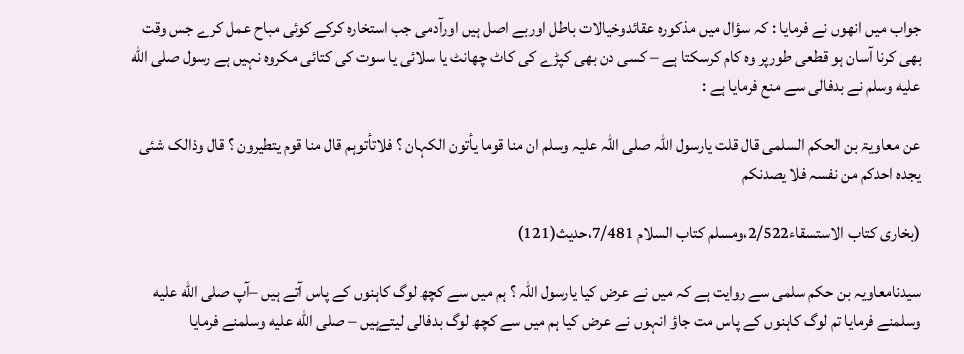جواب میں انھوں نے فرمایا : کہ سؤال میں مذکورہ عقائدوخیالات باطل اوربے اصل ہیں اورآدمی جب استخارہ کرکے کوئی مباح عمل کرے جس وقت بھی کرنا آسان ہو قطعی طورپر وہ کام کرسکتا ہے – کسی دن بھی کپڑے کی کاٹ چھانٹ یا سلائی یا سوت کی کتائی مکروہ نہیں ہے رسول صلى الله عليه وسلم نے بدفالی سے منع فرمایا ہے :

عن معاویۃ بن الحکم السلمی قال قلت یارسول اللہ صلی اللہ علیہ وسلم ان منا قوما یأتون الکہان ؟ فلاتأتوہم قال منا قوم یتطیرون ؟ قال وذالک شئی یجدہ احدکم من نفسہ فلا یصدنکم

(بخاری کتاب الاستسقاء2/522،ومسلم کتاب السلام 7/481،حدیث(121)

سیدنامعاویہ بن حکم سلمی سے روایت ہے کہ میں نے عرض کیا یارسول اللہ ؟ ہم میں سے کچھ لوگ کاہنوں کے پاس آتے ہیں –آپ صلى الله عليه وسلمنے فرمایا تم لوگ کاہنوں کے پاس مت جاؤ انہوں نے عرض کیا ہم میں سے کچھ لوگ بدفالی لیتےہیں – صلى الله عليه وسلمنے فرمایا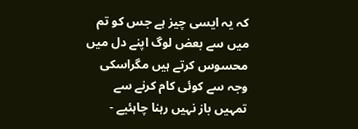کہ یہ ایسی چیز ہے جس کو تم میں سے بعض لوگ اپنے دل میں محسوس کرتے ہیں مگراسکی وجہ سے کوئی کام کرنے سے تمہیں باز نہیں رہنا چاہئیے -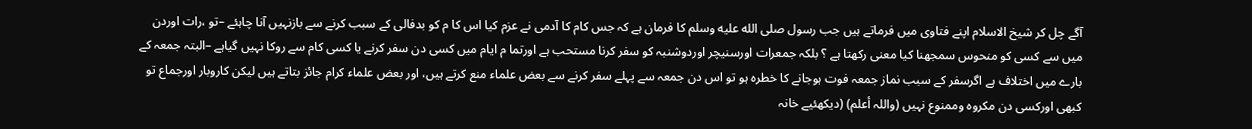آگے چل کر شیخ الاسلام اپنے فتاوی میں فرماتے ہیں جب رسول صلى الله عليه وسلم کا فرمان ہے کہ جس کام کا آدمی نے عزم کیا اس کا م کو بدفالی کے سبب کرنے سے بازنہیں آنا چاہئے –تو ،رات اوردن میں سے کسی کو منحوس سمجھنا کیا معنی رکھتا ہے ؟ بلکہ جمعرات اورسنیچر اوردوشنبہ کو سفر کرنا مستحب ہے اورتما م ایام میں کسی دن سفر کرنے یا کسی کام سے روکا نہیں گیاہے –البتہ جمعہ کے بارے میں اختلاف ہے اگرسفر کے سبب نماز جمعہ فوت ہوجانے کا خطرہ ہو تو اس دن جمعہ سے پہلے سفر کرنے سے بعض علماء منع کرتے ہیں، اور بعض علماء کرام جائز بتاتے ہیں لیکن کاروبار اورجماع تو کبھی اورکسی دن مکروہ وممنوع نہیں (واللہ أعلم) (دیکھئیے خانہ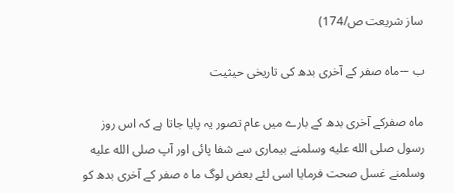ساز شریعت ص/174)

ب –-ماہ صفر کے آخری بدھ کی تاریخی حیثیت

ماہ صفرکے آخری بدھ کے بارے میں عام تصور یہ پایا جاتا ہے کہ اس روز رسول صلى الله عليه وسلمنے بیماری سے شفا پائی اور آپ صلى الله عليه وسلمنے غسل صحت فرمایا اسی لئے بعض لوگ ما ہ صفر کے آخری بدھ کو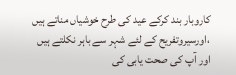کاروبار بند کرکے عید کی طرح خوشیاں مناتے ہیں ،اورسیروتفریح کے لئے شہر سے باہر نکلتے ہیں اور آپ کی صحت یابی کی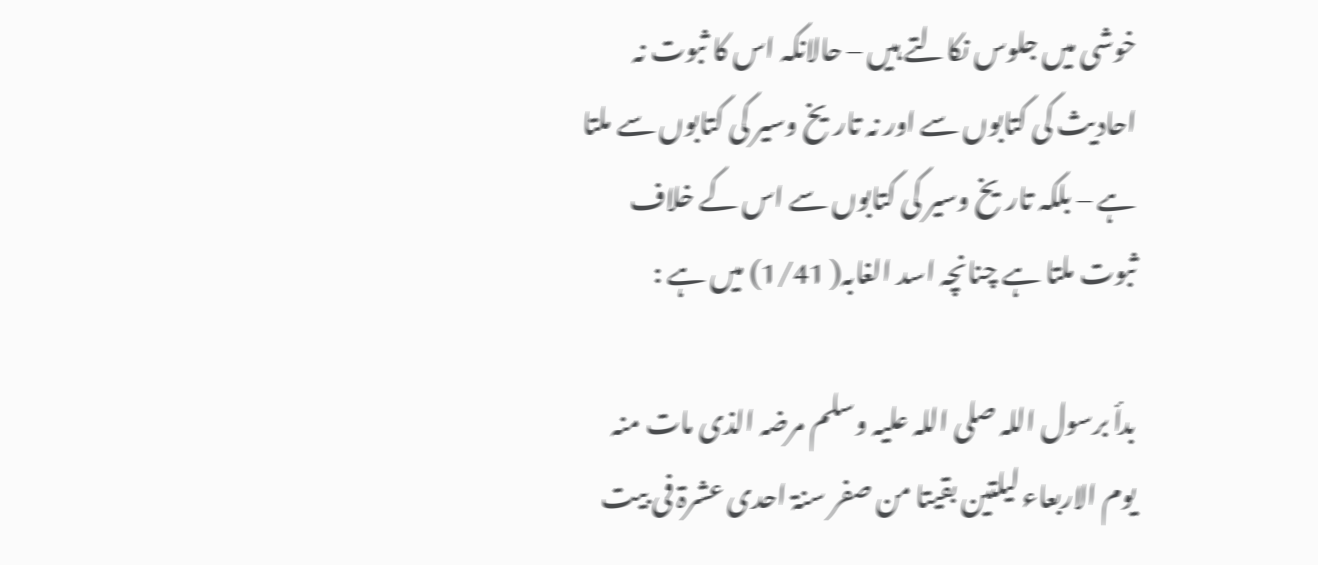خوشی میں جلوس نکالتے ہیں – حالانکہ اس کا ثبوت نہ احادیث کی کتابوں سے اور نہ تاریخ وسیر کی کتابوں سے ملتا ہے – بلکہ تاریخ وسیر کی کتابوں سے اس کے خلاف ثبوت ملتا ہے چنانچہ اسد الغابہ( 1/41) میں ہے :

بدأ برسول اللہ صلی اللہ علیہ وسلم مرضہ الذی مات منہ یوم الاربعاء لیلتین بقیتا من صفر سنۃ احدی عشرۃ فی بیت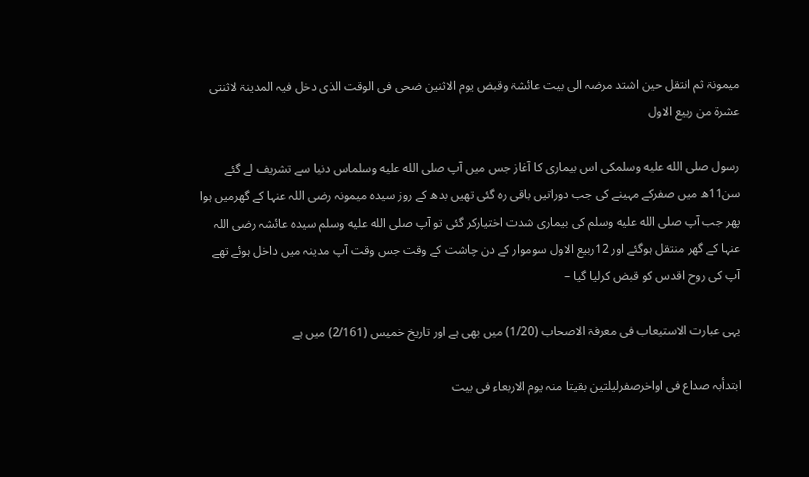میمونۃ ثم انتقل حین اشتد مرضہ الی بیت عائشۃ وقبض یوم الاثنین ضحی فی الوقت الذی دخل فیہ المدینۃ لاثنتی عشرۃ من ربیع الاول

رسول صلى الله عليه وسلمکی اس بیماری کا آغاز جس میں آپ صلى الله عليه وسلماس دنیا سے تشریف لے گئے سن11ھ میں صفرکے مہینے کی جب دوراتیں باقی رہ گئی تھیں بدھ کے روز سیدہ میمونہ رضی اللہ عنہا کے گھرمیں ہوا پھر جب آپ صلى الله عليه وسلم کی بیماری شدت اختیارکر گئی تو آپ صلى الله عليه وسلم سیدہ عائشہ رضی اللہ عنہا کے گھر منتقل ہوگئے اور 12ربیع الاول سوموار کے دن چاشت کے وقت جس وقت آپ مدینہ میں داخل ہوئے تھے آپ کی روح اقدس کو قبض کرلیا گیا –

یہی عبارت الاستیعاب فی معرفۃ الاصحاب (1/20) میں بھی ہے اور تاریخ خمیس (2/161) میں ہے

ابتدأبہ صداع فی اواخرصفرلیلتین بقیتا منہ یوم الاربعاء فی بیت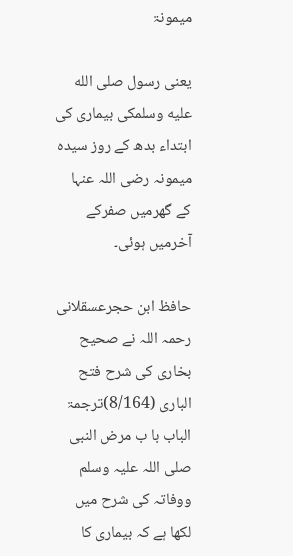میمونۃ

یعنی رسول صلى الله عليه وسلمکی بیماری کی ابتداء بدھ کے روز سیدہ میمونہ رضی اللہ عنہا کے گھرمیں صفرکے آخرمیں ہوئی۔

حافظ ابن حجرعسقلانی رحمہ اللہ نے صحیح بخاری کی شرح فتح الباری (8/164)ترجمۃ الباب با ب مرض النبی صلی اللہ علیہ وسلم ووفاتہ کی شرح میں لکھا ہے کہ بیماری کا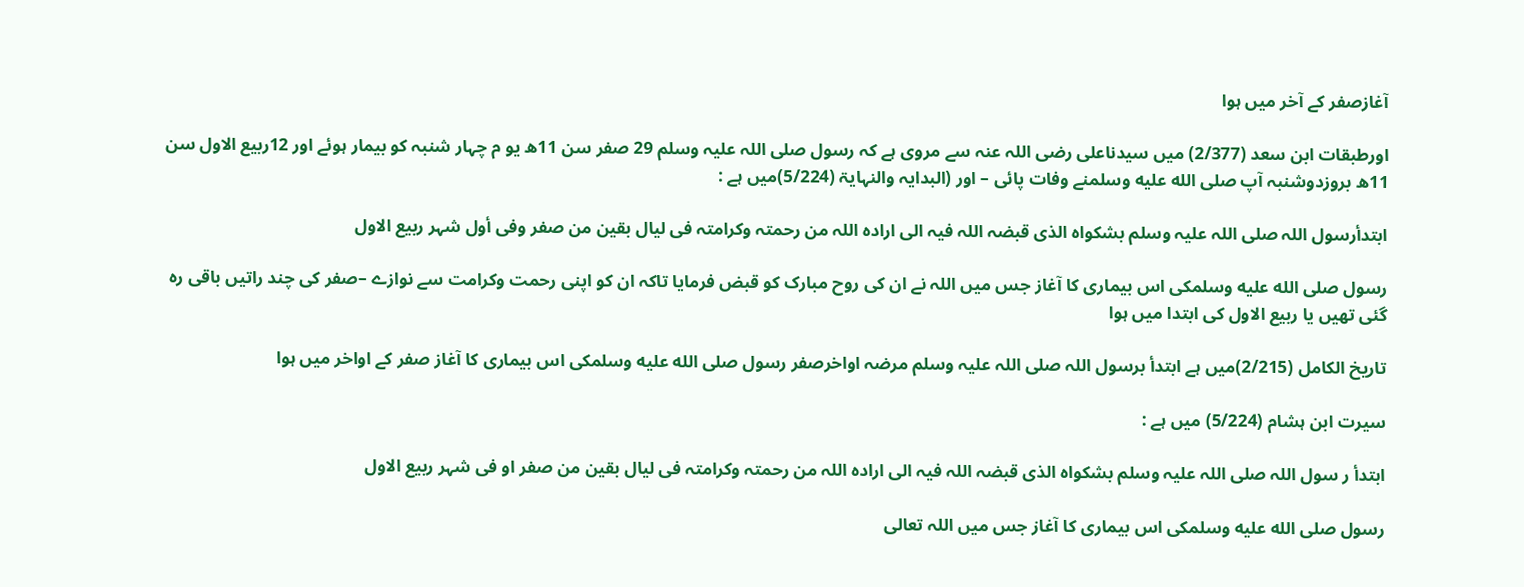آغازصفر کے آخر میں ہوا

اورطبقات ابن سعد (2/377) میں سیدناعلی رضی اللہ عنہ سے مروی ہے کہ رسول صلی اللہ علیہ وسلم 29 صفر سن 11ھ یو م چہار شنبہ کو بیمار ہوئے اور 12ربیع الاول سن 11ھ بروزدوشنبہ آپ صلى الله عليه وسلمنے وفات پائی – اور (البدایہ والنہایۃ (5/224)میں ہے :

ابتدأرسول اللہ صلی اللہ علیہ وسلم بشکواہ الذی قبضہ اللہ فیہ الی ارادہ اللہ من رحمتہ وکرامتہ فی لیال بقین من صفر وفی أول شہر ربیع الاول

رسول صلى الله عليه وسلمکی اس بیماری کا آغاز جس میں اللہ نے ان کی روح مبارک کو قبض فرمایا تاکہ ان کو اپنی رحمت وکرامت سے نوازے –صفر کی چند راتیں باقی رہ گئی تھیں یا ربیع الاول کی ابتدا میں ہوا

تاریخ الکامل (2/215)میں ہے ابتدأ برسول اللہ صلی اللہ علیہ وسلم مرضہ اواخرصفر رسول صلى الله عليه وسلمکی اس بیماری کا آغاز صفر کے اواخر میں ہوا

سیرت ابن ہشام (5/224) میں ہے :

ابتدأ ر سول اللہ صلی اللہ علیہ وسلم بشکواہ الذی قبضہ اللہ فیہ الی ارادہ اللہ من رحمتہ وکرامتہ فی لیال بقین من صفر او فی شہر ربیع الاول

رسول صلى الله عليه وسلمکی اس بیماری کا آغاز جس میں اللہ تعالی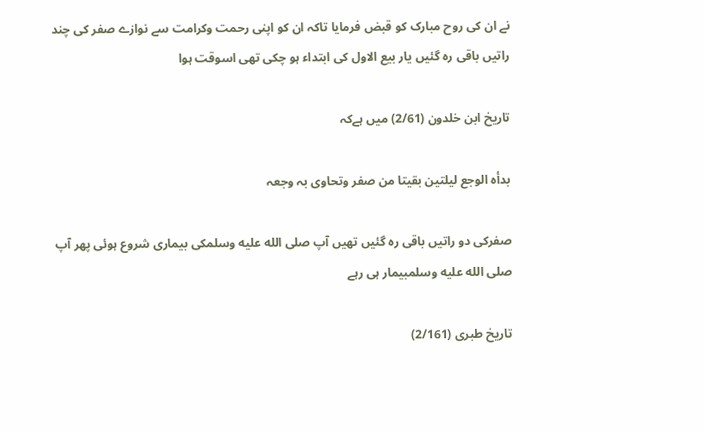نے ان کی روح مبارک کو قبض فرمایا تاکہ ان کو اپنی رحمت وکرامت سے نوازے صفر کی چند راتیں باقی رہ گئیں یار بیع الاول کی ابتداء ہو چکی تھی اسوقت ہوا

تاریخ ابن خلدون (2/61) میں ہےکہ

بدأہ الوجع لیلتین بقیتا من صفر وتحاوی بہ وجعہ

صفرکی دو راتیں باقی رہ گئیں تھیں آپ صلى الله عليه وسلمکی بیماری شروع ہوئی پھر آپ صلى الله عليه وسلمبیمار ہی رہے

تاریخ طبری (2/161)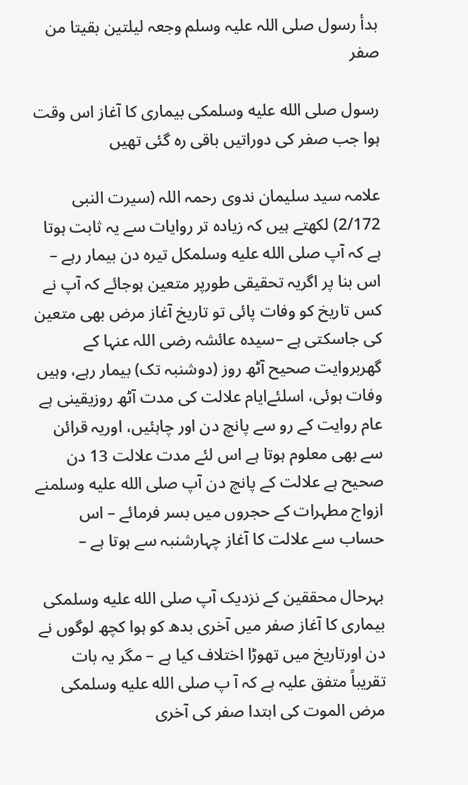بدأ رسول صلی اللہ علیہ وسلم وجعہ لیلتین بقیتا من صفر

رسول صلى الله عليه وسلمکی بیماری کا آغاز اس وقت ہوا جب صفر کی دوراتیں باقی رہ گئی تھیں

علامہ سید سلیمان ندوی رحمہ اللہ (سیرت النبی 2/172) لکھتے ہیں کہ زیادہ تر روایات سے یہ ثابت ہوتا ہے کہ آپ صلى الله عليه وسلمکل تیرہ دن بیمار رہے – اس بنا پر اگریہ تحقیقی طورپر متعین ہوجائے کہ آپ نے کس تاریخ کو وفات پائی تو تاریخ آغاز مرض بھی متعین کی جاسکتی ہے –سیدہ عائشہ رضی اللہ عنہا کے گھربروایت صحیح آٹھ روز (دوشنبہ تک) بیمار رہے، وہیں وفات ہوئی، اسلئےایام علالت کی مدت آٹھ روزیقینی ہے عام روایت کے رو سے پانچ دن اور چاہئیں، اوریہ قرائن سے بھی معلوم ہوتا ہے اس لئے مدت علالت 13 دن صحیح ہے علالت کے پانچ دن آپ صلى الله عليه وسلمنے ازواج مطہرات کے حجروں میں بسر فرمائے – اس حساب سے علالت کا آغاز چہارشنبہ سے ہوتا ہے –

بہرحال محققین کے نزدیک آپ صلى الله عليه وسلمکی بیماری کا آغاز صفر میں آخری بدھ کو ہوا کچھ لوگوں نے دن اورتاریخ میں تھوڑا اختلاف کیا ہے – مگر یہ بات تقریباً متفق علیہ ہے کہ آ پ صلى الله عليه وسلمکی مرض الموت کی ابتدا صفر کی آخری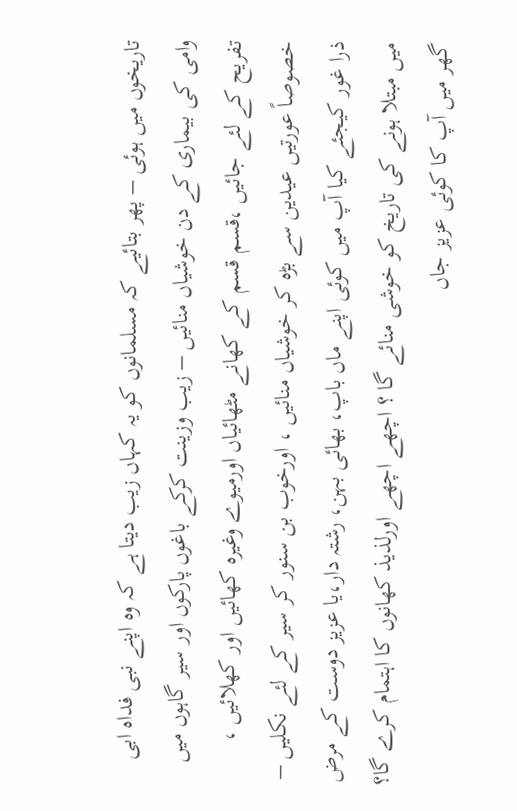تاریخوں میں ہوئی – پھر بتائیے کہ مسلمانوں کو یہ کہاں زیب دیتا ہے کہ وہ اپنے نبی فداہ ابی وامی کی بیماری کے دن خوشیاں منائیں – زیب وزینت کرکے باغوں پارکوں اور سیر گاہوں میں تفریح کے لئے جائیں ،قسم قسم کے کھانے مٹھائیاں اورمیوے وغیرہ کھائیں اور کھلائیں ، خصوصاً عورتیں عیدین سے بڑہ کر خوشیاں منائیں ، اورخوب بن سنور کر سیر کے لئے نکلیں – ذرا غور کیجئے کیا آپ میں کوئی اپنے ماں باپ، بھائی بہن، رشتہ دار،یا عزیز دوست کے مرض میں مبتلا ہونے کی تاریخ کو خوشی منائے گا ؟ اچھے اچھے اورلذیذ کھانوں کا اہتمام کرے گا؟ گھر میں آپ کا کوئی عزیز جاں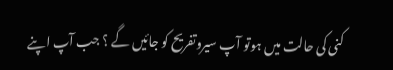کنی کی حالت میں ہوتو آپ سیروتفریح کو جائیں گے ؟ جب آپ اپنے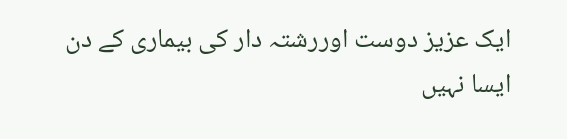ایک عزیز دوست اوررشتہ دار کی بیماری کے دن ایسا نہیں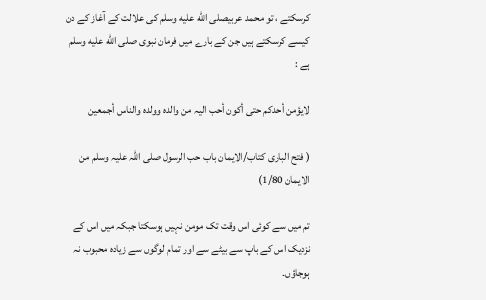کرسکتے ، تو محمد عربیصلى الله عليه وسلم کی علالت کے آغاز کے دن کیسے کرسکتے ہیں جن کے بارے میں فرمان نبوی صلى الله عليه وسلم ہے :

لایؤمن أحدکم حتی أکون أحب الیہ من والدہ وولدہ والناس أجمعین

( فتح الباری کتاب/الایمان باب حب الرسول صلی اللہ علیہ وسلم من الایمان 1/80)

تم میں سے کوئی اس وقت تک مومن نہیں ہوسکتا جبکہ میں اس کے نزدیک اس کے باپ سے بیٹے سے اور تمام لوگوں سے زیادہ محبوب نہ ہوجاؤں۔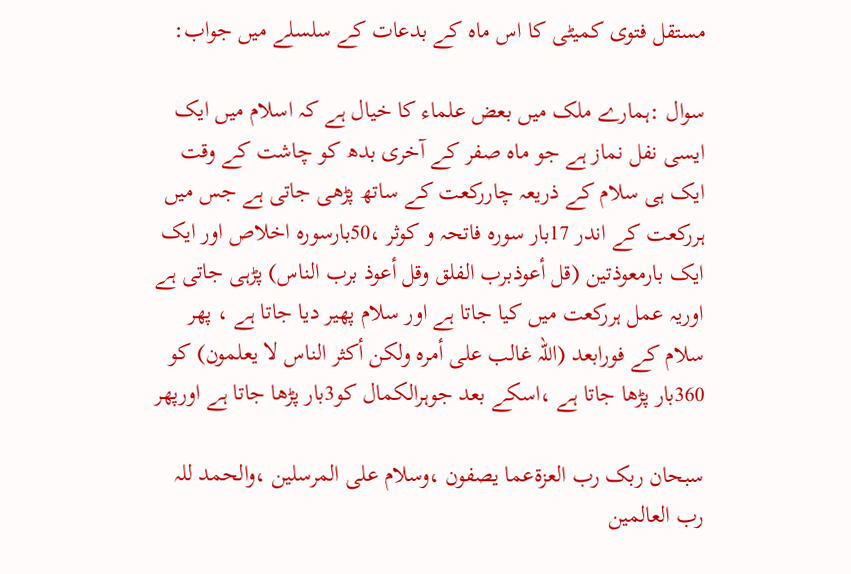مستقل فتوی کمیٹی کا اس ماہ کے بدعات کے سلسلے میں جواب:

سوال :ہمارے ملک میں بعض علماء کا خیال ہے کہ اسلام میں ایک ایسی نفل نماز ہے جو ماہ صفر کے آخری بدھ کو چاشت کے وقت ایک ہی سلام کے ذریعہ چاررکعت کے ساتھ پڑھی جاتی ہے جس میں ہررکعت کے اندر 17بار سورہ فاتحہ و کوثر ،50بارسورہ اخلاص اور ایک ایک بارمعوذتین (قل أعوذبرب الفلق وقل أعوذ برب الناس) پڑہی جاتی ہے اوریہ عمل ہررکعت میں کیا جاتا ہے اور سلام پھیر دیا جاتا ہے ، پھر سلام کے فورابعد (اللہ غالب علی أمرہ ولکن أکثر الناس لا یعلمون) کو 360بار پڑھا جاتا ہے ،اسکے بعد جوہرالکمال کو3بار پڑھا جاتا ہے اورپھر

سبحان ربک رب العزۃعما یصفون ،وسلام علی المرسلین ،والحمد للہ رب العالمین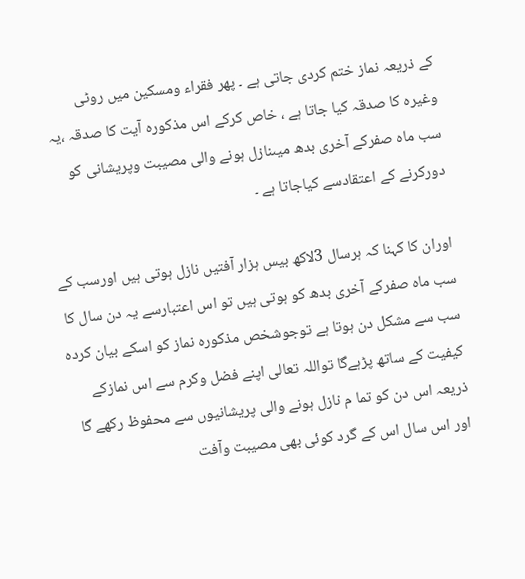کے ذریعہ نماز ختم کردی جاتی ہے ۔ پھر فقراء ومسکین میں روٹی وغیرہ کا صدقہ کیا جاتا ہے ، خاص کرکے اس مذکورہ آیت کا صدقہ ،یہ سب ماہ صفرکے آخری بدھ میںنازل ہونے والی مصیبت وپریشانی کو دورکرنے کے اعتقادسے کیاجاتا ہے ۔

اوران کا کہنا کہ ہرسال 3لاکھ بیس ہزار آفتیں نازل ہوتی ہیں اورسب کے سب ماہ صفرکے آخری بدھ کو ہوتی ہیں تو اس اعتبارسے یہ دن سال کا سب سے مشکل دن ہوتا ہے توجوشخص مذکورہ نماز کو اسکے بیان کردہ کیفیت کے ساتھ پڑہےگا تواللہ تعالی اپنے فضل وکرم سے اس نمازکے ذریعہ اس دن کو تما م نازل ہونے والی پریشانیوں سے محفوظ رکھے گا اور اس سال اس کے گرد کوئی بھی مصیبت وآفت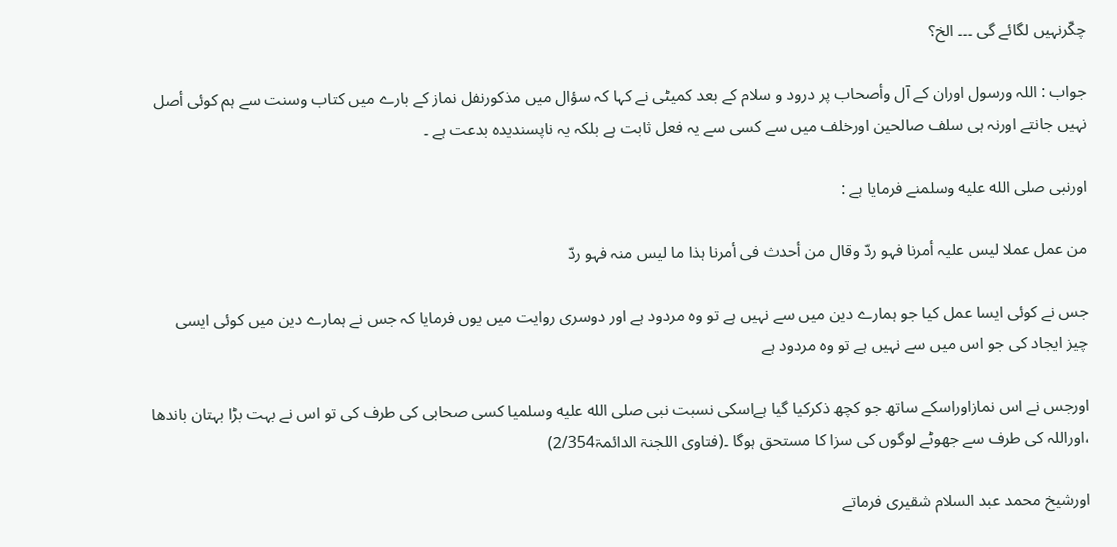چکّرنہیں لگائے گی ۔۔۔ الخ؟

جواب : اللہ ورسول اوران کے آل وأصحاب پر درود و سلام کے بعد کمیٹی نے کہا کہ سؤال میں مذکورنفل نماز کے بارے میں کتاب وسنت سے ہم کوئی أصل نہیں جانتے اورنہ ہی سلف صالحین اورخلف میں سے کسی سے یہ فعل ثابت ہے بلکہ یہ ناپسندیدہ بدعت ہے ۔

اورنبی صلى الله عليه وسلمنے فرمایا ہے :

من عمل عملا لیس علیہ أمرنا فہو ردّ وقال من أحدث فی أمرنا ہذا ما لیس منہ فہو ردّ

جس نے کوئی ایسا عمل کیا جو ہمارے دین میں سے نہیں ہے تو وہ مردود ہے اور دوسری روایت میں یوں فرمایا کہ جس نے ہمارے دین میں کوئی ایسی چیز ایجاد کی جو اس میں سے نہیں ہے تو وہ مردود ہے

اورجس نے اس نمازاوراسکے ساتھ جو کچھ ذکرکیا گیا ہےاسکی نسبت نبی صلى الله عليه وسلمیا کسی صحابی کی طرف کی تو اس نے بہت بڑا بہتان باندھا ،اوراللہ کی طرف سے جھوٹے لوگوں کی سزا کا مستحق ہوگا ۔(فتاوی اللجنۃ الدائمۃ2/354)

اورشیخ محمد عبد السلام شقیری فرماتے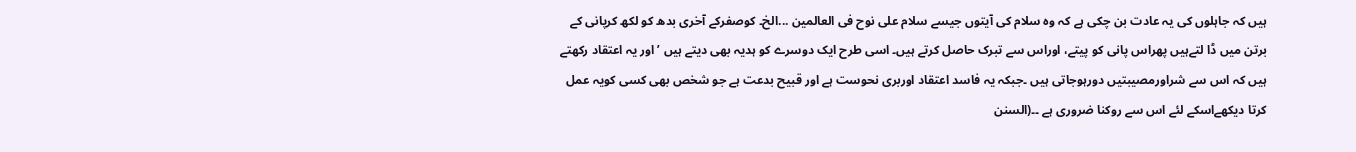ہیں کہ جاہلوں کی یہ عادت بن چکی ہے کہ وہ سلام کی آیتوں جیسے سلام علی نوح فی العالمین ...الخ۔ کوصفرکے آخری بدھ کو لکھ کرپانی کے برتن میں ڈا لتےہیں پھراس پانی کو پیتے، اوراس سے تبرک حاصل کرتے ہیں۔ اسی طرح ایک دوسرے کو ہدیہ بھی دیتے ہیں ’اور یہ اعتقاد رکھتے ہیں کہ اس سے شراورمصیبتیں دورہوجاتی ہیں ۔جبکہ یہ فاسد اعتقاد اوربری نحوست ہے اور قبیح بدعت ہے جو شخص بھی کسی کویہ عمل کرتا دیکھےاسکے لئے اس سے روکنا ضروری ہے ۔۔(السنن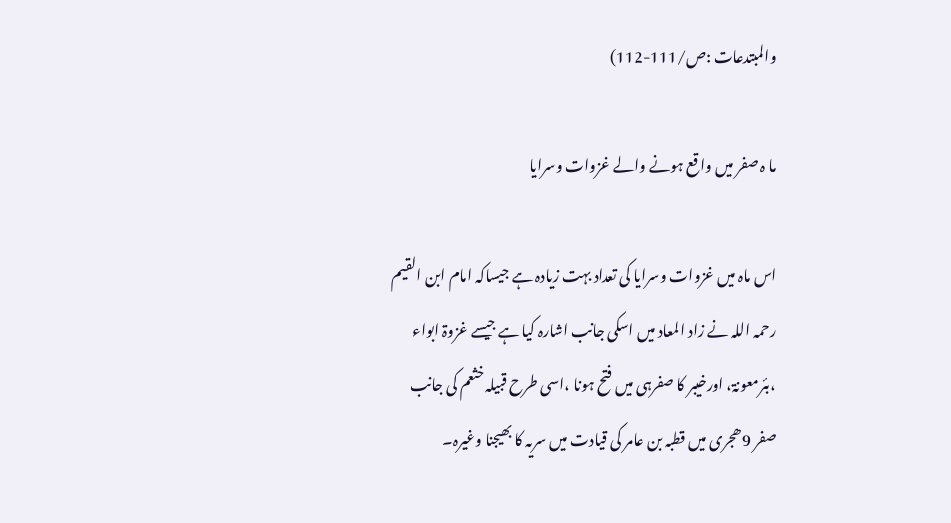والمبتدعات :ص/111-112)

ما ہ صفر میں واقع ہونے والے غزوات وسرایا

اس ماہ میں غزوات وسرایا کی تعداد بہت زیادہ ہے جیساکہ امام ابن القیم رحمہ اللہ نے زاد المعاد میں اسکی جانب اشارہ کیا ہے جیسے غزوۃ ابواء ،بئرمعونۃ، اورخیبر کا صفرہی میں فتح ہونا ،اسی طرح قبیلہ خثعم کی جانب صفر 9ھجری میں قطبہ بن عامر کی قیادت میں سریہ کا بھیجنا وغیرہ۔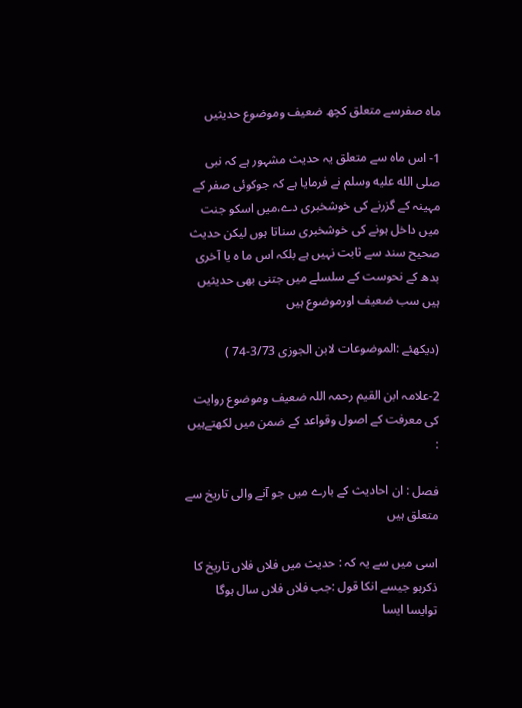ماہ صفرسے متعلق کچھ ضعیف وموضوع حدیثیں

1- اس ماہ سے متعلق یہ حدیث مشہور ہے کہ نبی صلى الله عليه وسلم نے فرمایا ہے کہ جوکوئی صفر کے مہینہ کے گزرنے کی خوشخبری دے،میں اسکو جنت میں داخل ہونے کی خوشخبری سناتا ہوں لیکن حدیث صحیح سند سے ثابت نہیں ہے بلکہ اس ما ہ یا آخری بدھ کے نحوست کے سلسلے میں جتنی بھی حدیثیں ہیں سب ضعیف اورموضوع ہیں

(دیکھئے :الموضوعات لابن الجوزی 3/73-74 )

2-علامہ ابن القیم رحمہ اللہ ضعیف وموضوع روایت کی معرفت کے اصول وقواعد کے ضمن میں لکھتےہیں :

فصل : ان احادیث کے بارے میں جو آنے والی تاریخ سے متعلق ہیں

اسی میں سے یہ کہ : حدیث میں فلاں فلاں تاریخ کا ذکرہو جیسے انکا قول :جب فلاں فلاں سال ہوگا توایسا ایسا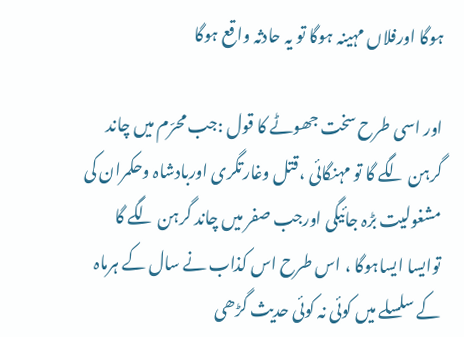ہوگا اورفلاں مہینہ ہوگا تو یہ حادثہ واقع ہوگا

اور اسی طرح سخت جھوٹے کا قول :جب محرّم میں چاند گرہن لگے گا تو مہنگائی ،قتل وغارتگری اوربادشاہ وحکمران کی مشغولیت بڑہ جائیگی اورجب صفر میں چاند گرہن لگے گا توایسا ایساہوگا ، اس طرح اس کذاب نے سال کے ہرماہ کے سلسلے میں کوئی نہ کوئی حدیث گڑھی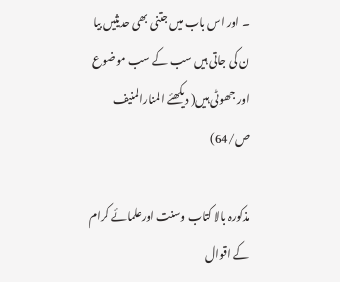۔ اور اس باب میں جتنی بھی حدیثیں بیا ن کی جاتی ہیں سب کے سب موضوع اور جھوٹی ہیں( دیکھئے المنارالمنیف ص/64)

مذکورہ بالا کتاب وسنت اورعلمائے کرام کے اقوال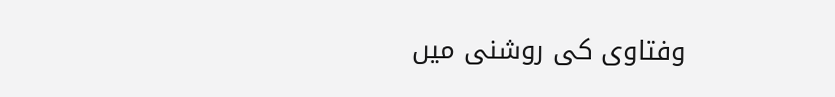وفتاوی کی روشنی میں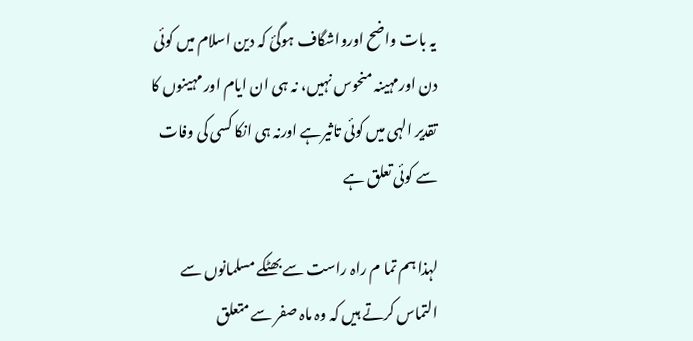یہ بات واضح اورواشگاف ہوگئ کہ دین اسلام میں کوئی دن اورمہینہ منحوس نہیں، نہ ہی ان ایام اور مہینوں کا تقدیر الہی میں کوئی تاثیرہے اورنہ ہی انکا کسی کی وفات سے کوئی تعلق ہے

لہذا ہم تما م راہ راست سے بھٹکے مسلمانوں سے التماس کرتے ہیں کہ وہ ماہ صفر سے متعلق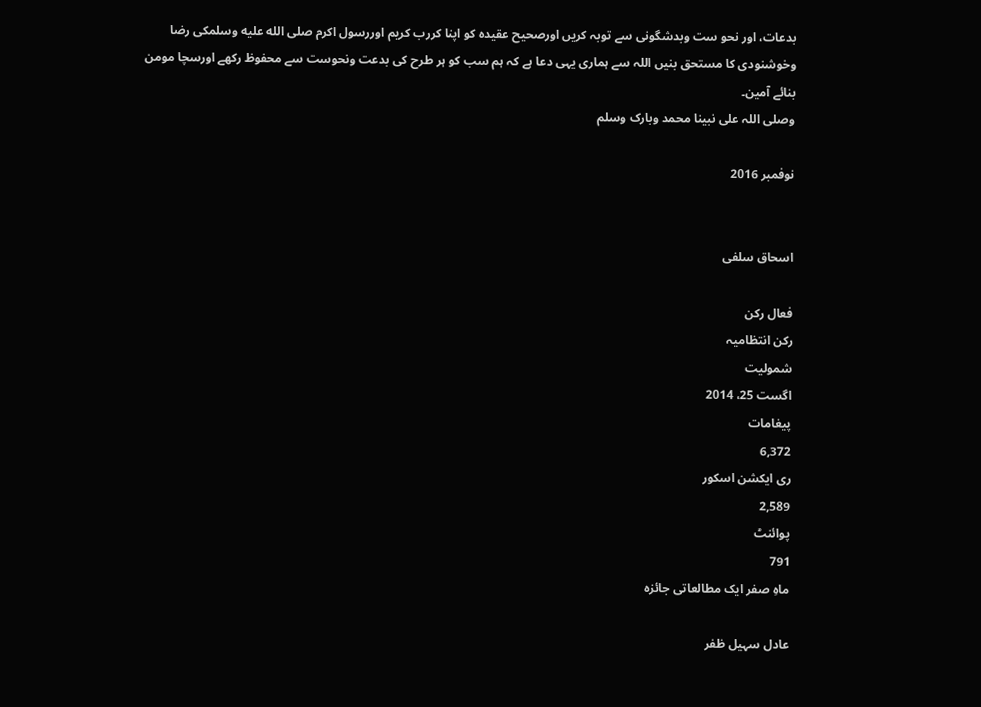بدعات، اور نحو ست وبدشگونی سے توبہ کریں اورصحیح عقیدہ کو اپنا کررب کریم اوررسول اکرم صلى الله عليه وسلمکی رضا وخوشنودی کا مستحق بنیں اللہ سے ہماری یہی دعا ہے کہ ہم سب کو ہر طرح کی بدعت ونحوست سے محفوظ رکھے اورسچا مومن بنائے آمین۔
وصلی اللہ علی نبینا محمد وبارک وسلم

نوفمبر 2016


اسحاق سلفی

فعال رکن
رکن انتظامیہ
شمولیت
اگست 25، 2014
پیغامات
6,372
ری ایکشن اسکور
2,589
پوائنٹ
791
ماہِ صفر ایک مطالعاتی جائزہ

عادل سہیل ظفر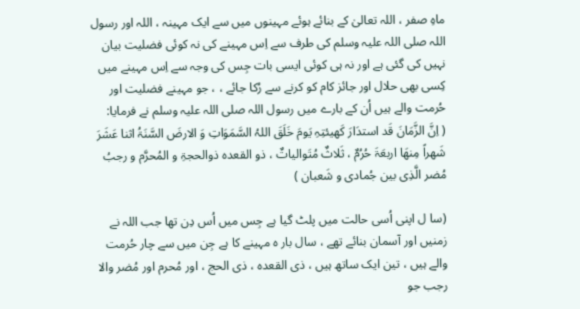ماہِ صفر ، اللہ تعالیٰ کے بنائے ہوئے مہینوں میں سے ایک مہینہ ، اللہ اور رسول اللہ صلی اللہ علیہ وسلم کی طرف سے اِس مہینے کی نہ کوئی فضلیت بیان نہیں کی گئی ہے اور نہ ہی کوئی ایسی بات جِس کی وجہ سے اِس مہینے میں کِسی بھی حلال اور جائز کام کو کرنے سے رُکا جائے ، ، جو مہینے فضلیت اور حُرمت والے ہیں اُن کے بارے میں رسول اللہ صلی اللہ علیہ وسلم نے فرمایا:
( اِنَّ الزَّمَانَ قَد استدَارَ کَھیئتِہِ یَومَ خَلَقَ اللہُ السَّمَوَاتِ وَ الارضَ السَّنَۃُ اثنا عَشَرَ شَھراً مِنھَا اربعَۃَ حُرُمٌ ، ثَلاثٌ مُتَوالیاتٌ ، ذو القعدہ ذوالحجۃِ و المُحرَّم و رجبُ مُضر الَّذِی بین جُمادی و شَعبان )

(سا ل اپنی اُسی حالت میں پلٹ گیا ہے جِس میں اُس دِن تھا جب اللہ نے زمنیں اور آسمان بنائے تھے ، سال بار ہ مہینے کا ہے جِن میں سے چار حُرمت والے ہیں ، تین ایک ساتھ ہیں ، ذی القعدہ ، ذی الحج ، اور مُحرم اور مُضر والا رجب جو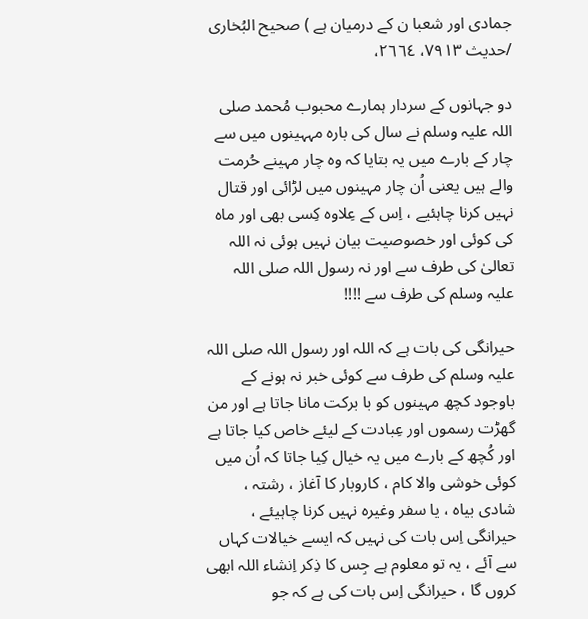جمادی اور شعبا ن کے درمیان ہے ) صحیح البُخاری /حدیث ٧٩١٣، ٢٦٦٤،

دو جہانوں کے سردار ہمارے محبوب مُحمد صلی اللہ علیہ وسلم نے سال کی بارہ مہہینوں میں سے چار کے بارے میں یہ بتایا کہ وہ چار مہینے حُرمت والے ہیں یعنی اُن چار مہینوں میں لڑائی اور قتال نہیں کرنا چاہئیے ، اِس کے عِلاوہ کِسی بھی اور ماہ کی کوئی اور خصوصیت بیان نہیں ہوئی نہ اللہ تعالیٰ کی طرف سے اور نہ رسول اللہ صلی اللہ علیہ وسلم کی طرف سے !!!!

حیرانگی کی بات ہے کہ اللہ اور رسول اللہ صلی اللہ علیہ وسلم کی طرف سے کوئی خبر نہ ہونے کے باوجود کچھ مہینوں کو با برکت مانا جاتا ہے اور من گھڑت رسموں اور عِبادت کے لیئے خاص کیا جاتا ہے اور کُچھ کے بارے میں یہ خیال کِیا جاتا کہ اُن میں کوئی خوشی والا کام ، کاروبار کا آغاز ، رشتہ ، شادی بیاہ ، یا سفر وغیرہ نہیں کرنا چاہیئے ، حیرانگی اِس بات کی نہیں کہ ایسے خیالات کہاں سے آئے ، یہ تو معلوم ہے جِس کا ذِکر اِنشاء اللہ ابھی کروں گا ، حیرانگی اِس بات کی ہے کہ جو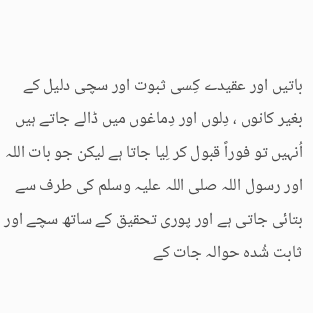باتیں اور عقیدے کِسی ثبوت اور سچی دلیل کے بغیر کانوں ، دِلوں اور دِماغوں میں ڈالے جاتے ہیں اُنہیں تو فوراً قبول کر لِیا جاتا ہے لیکن جو بات اللہ اور رسول اللہ صلی اللہ علیہ وسلم کی طرف سے بتائی جاتی ہے اور پوری تحقیق کے ساتھ سچے اور ثابت شُدہ حوالہ جات کے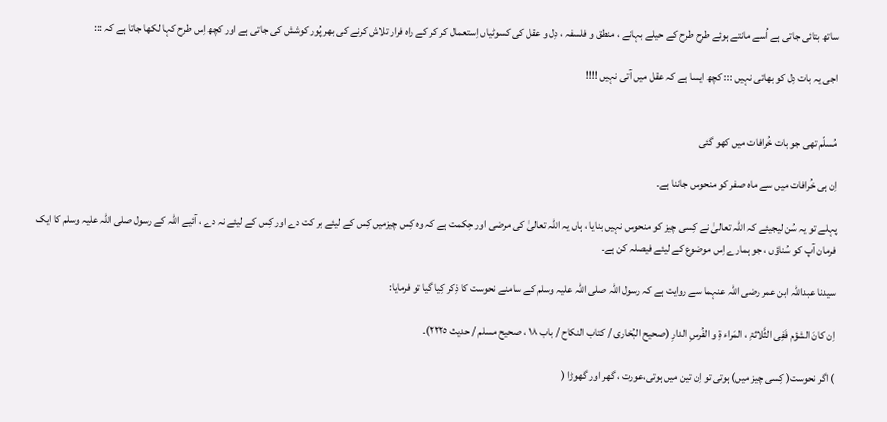ساتھ بتائی جاتی ہے اُسے مانتے ہوئے طرح طرح کے حیلے بہانے ، منطق و فلسفہ ، دِل و عقل کی کسوٹیاں اِستعمال کر کر کے راہ فرار تلاش کرنے کی بھر پُور کوشش کی جاتی ہے اور کچھ اِس طرح کہا لکھا جاتا ہے کہ :::

اجی یہ بات دِل کو بھاتی نہیں ::: کچھ ایسا ہے کہ عقل میں آتی نہیں !!!!


مُسلّم تھی جو بات خُرافات میں کھو گئی

اِن ہی خُرافات میں سے ماہ صفر کو منحوس جاننا ہے۔

پہلے تو یہ سُن لیجیئے کہ اللہ تعالیٰ نے کِسی چیز کو منحوس نہیں بنایا ، ہاں یہ اللہ تعالیٰ کی مرضی اور حِکمت ہے کہ وہ کِس چیزمیں کِس کے لیئے بر کت دے اور کِس کے لیئے نہ دے ، آئیے اللہ کے رسول صلی اللہ علیہ وسلم کا ایک فرمان آپ کو سُناؤں ، جو ہمارے اِس موضوع کے لیئے فیصلہ کن ہے۔

سیدنا عبداللہ ابن عمر رضی اللہ عنہما سے روایت ہے کہ رسول اللہ صلی اللہ علیہ وسلم کے سامنے نحوست کا ذِکر کِیا گیا تو فرمایا:

اِن کانَ الشؤم فَفِی الثَّلاثۃِ ، المَراء ۃِ و الفُرسِ الدارِ (صحیح البُخاری / کتاب النکاح / باب ١٨ ، صحیح مسلم / حدیث ٢٢٢٥)۔

) اگر نحوست( کِسی چیز میں) ہوتی تو اِن تین میں ہوتی،عورت ، گھر اور گھوڑا (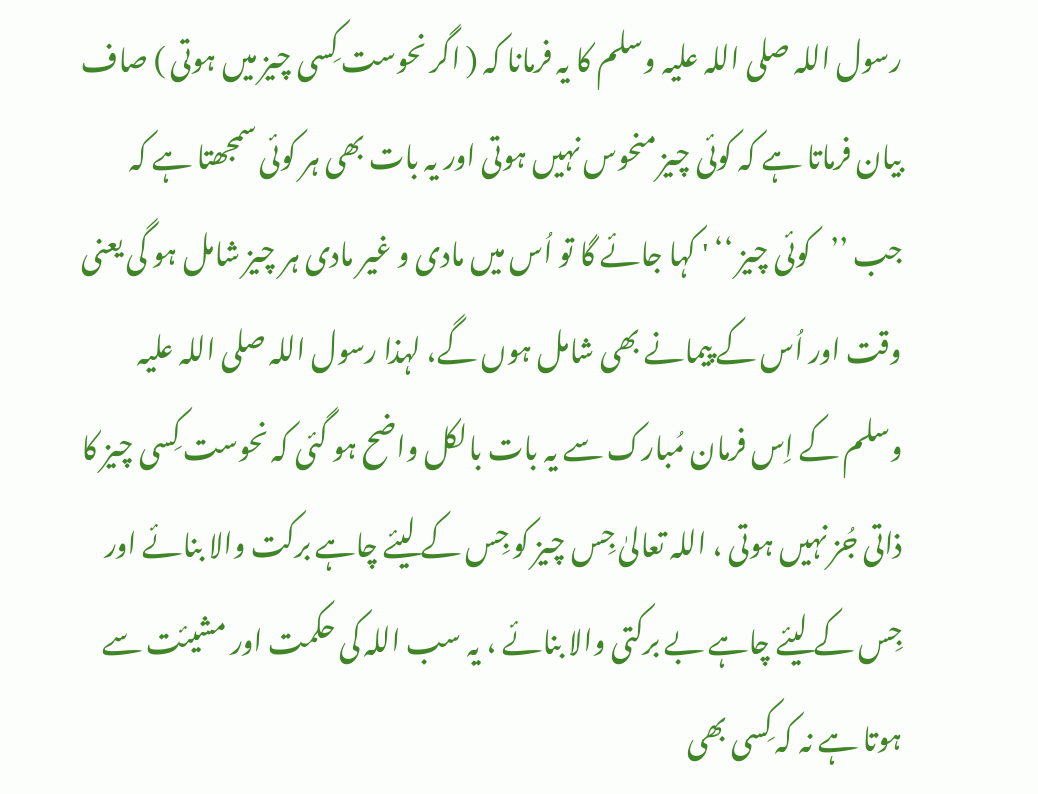رسول اللہ صلی اللہ علیہ وسلم کا یہ فرمانا کہ ( اگر نحوست کِسی چیز میں ہوتی ) صاف بیان فرماتا ہے کہ کوئی چیز منحوس نہیں ہوتی اور یہ بات بھی ہر کوئی سمجھتا ہے کہ جب ’’کوئی چیز ‘‘ ' کہا جائے گا تو اُس میں مادی و غیر مادی ہر چیز شامل ہو گی یعنی وقت اور اُس کے پیمانے بھی شامل ہوں گے، لہذا رسول اللہ صلی اللہ علیہ وسلم کے اِس فرمان مُبارک سے یہ بات بالکل واضح ہو گئی کہ نحوست کِسی چیز کا ذاتی جُز نہیں ہوتی ، اللہ تعالیٰ جِس چیز کو جِس کے لیئے چاہے برکت والا بنائے اور جِس کے لیئے چاہے بے برکتی والا بنائے ، یہ سب اللہ کی حکمت اور مشیئت سے ہوتا ہے نہ کہ کِسی بھی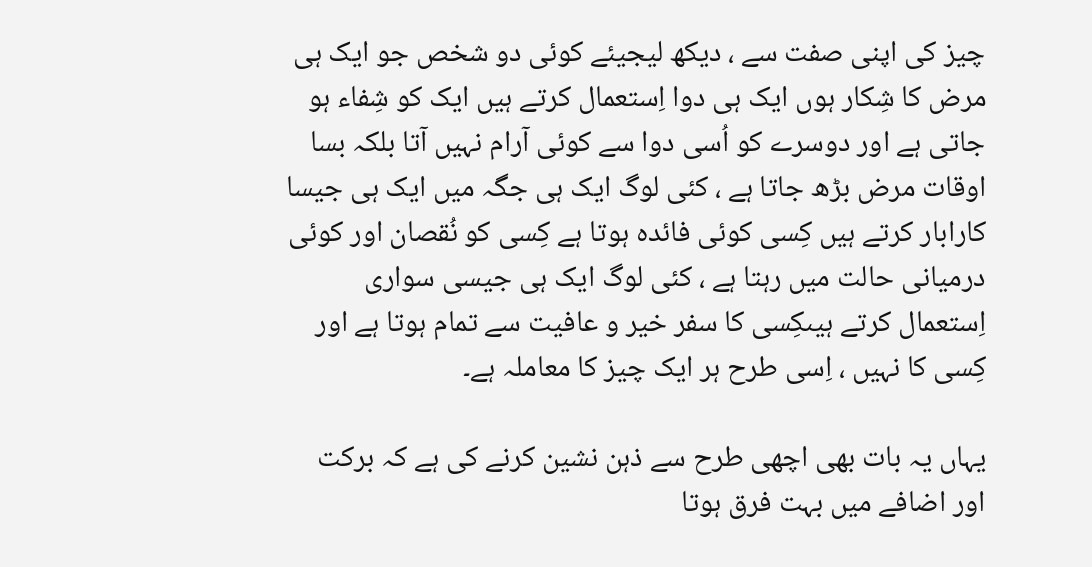چیز کی اپنی صفت سے ، دیکھ لیجیئے کوئی دو شخص جو ایک ہی مرض کا شِکار ہوں ایک ہی دوا اِستعمال کرتے ہیں ایک کو شِفاء ہو جاتی ہے اور دوسرے کو اُسی دوا سے کوئی آرام نہیں آتا بلکہ بسا اوقات مرض بڑھ جاتا ہے ، کئی لوگ ایک ہی جگہ میں ایک ہی جیسا کارابار کرتے ہیں کِسی کوئی فائدہ ہوتا ہے کِسی کو نُقصان اور کوئی درمیانی حالت میں رہتا ہے ، کئی لوگ ایک ہی جیسی سواری اِستعمال کرتے ہیںکِسی کا سفر خیر و عافیت سے تمام ہوتا ہے اور کِسی کا نہیں ، اِسی طرح ہر ایک چیز کا معاملہ ہے۔

یہاں یہ بات بھی اچھی طرح سے ذہن نشین کرنے کی ہے کہ برکت اور اضافے میں بہت فرق ہوتا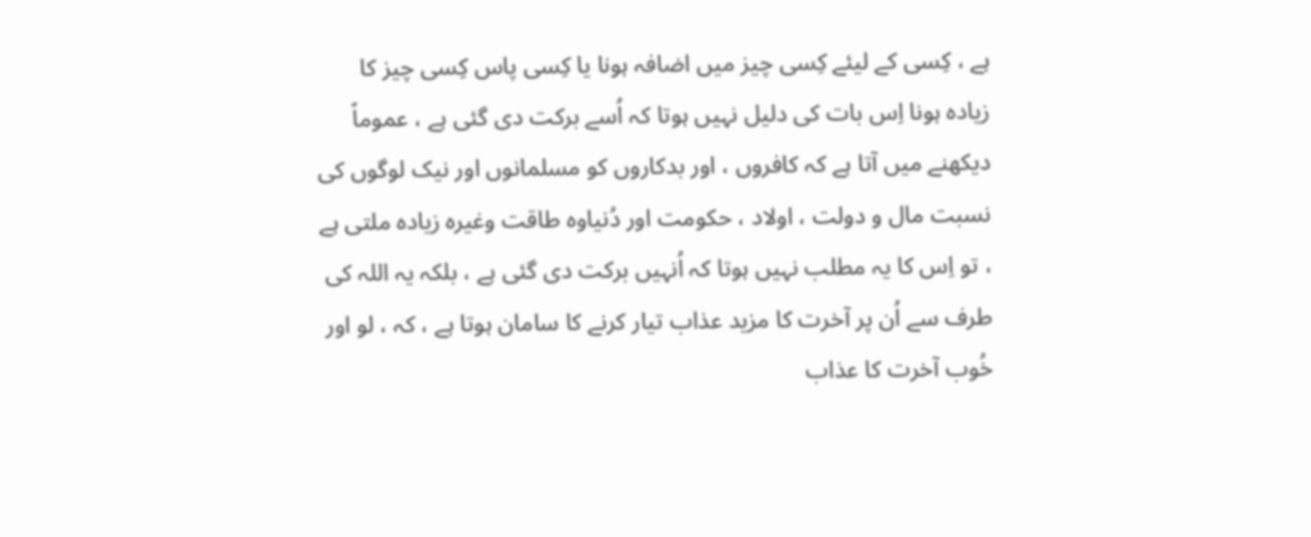ہے ، کِسی کے لیئے کِسی چیز میں اضافہ ہونا یا کِسی پاس کِسی چیز کا زیادہ ہونا اِس بات کی دلیل نہیں ہوتا کہ اُسے برکت دی گئی ہے ، عموماً دیکھنے میں آتا ہے کہ کافروں ، اور بدکاروں کو مسلمانوں اور نیک لوگوں کی نسبت مال و دولت ، اولاد ، حکومت اور دُنیاوہ طاقت وغیرہ زیادہ ملتی ہے ، تو اِس کا یہ مطلب نہیں ہوتا کہ اُنہیں برکت دی گئی ہے ، بلکہ یہ اللہ کی طرف سے اُن پر آخرت کا مزید عذاب تیار کرنے کا سامان ہوتا ہے ، کہ ، لو اور خُوب آخرت کا عذاب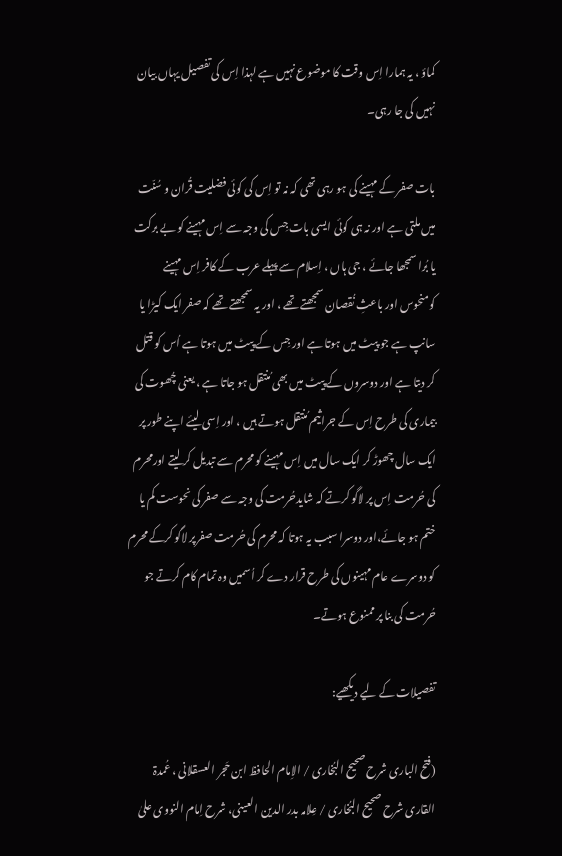کماؤ ، یہ ہمارا اِس وقت کا موضوع نہیں ہے لہذا اِس کی تفصیل یہاں بیان نہیں کی جا رہی۔

بات صفر کے مہینے کی ہو رہی تھی کہ نہ تو اِس کی کوئی فضلیت قُران و سُنّت میں ملتی ہے اور نہ ہی کوئی ایسی بات جِس کی وجہ سے اِس مہینے کو بے برکت یا بُرا سمجھا جائے ، جی ہاں ، اِسلام سے پہلے عرب کے کافر اِس مہینے کومنحوس اور باعثِ نُقصان سمجھتے تھے ، اور یہ سمجھتے تھے کہ صفر ایک کیڑا یا سانپ ہے جو پیٹ میں ہوتا ہے اور جِس کے پیٹ میں ہوتا ہے اُس کو قتل کر دیتا ہے اور دوسروں کے پیٹ میں بھی مُنتقل ہو جاتا ہے ، یعنی چُھوت کی بیماری کی طرح اِس کے جراثیم مُنتقل ہوتے ہیں ، اور اِسی لیئے اپنے طور پر ایک سال چھوڑ کر ایک سال میں اِس مہینے کو محرم سے تبدیل کر لیتے اورمحرم کی حُرمت اِس پر لاگو کرتے کہ شایدحُرمت کی وجہ سے صفر کی نحوست کم یا ختم ہو جائے،اور دوسرا سبب یہ ہوتا کہ محرم کی حُرمت صفرپر لاگو کرکے محرم کو دوسرے عام مہینوں کی طرح قرار دے کر اُسمیں وہ تمام کام کرتے جو حُرمت کی بنا پر ممنوع ہوتے۔

تفصیلات کے لیے دیکھیے:

(فتح الباری شرح صحیح البُخاری / الاِمام الحافظ ابن حَجر العسقلانی ، عُمدۃ القاری شرح صحیح البُخاری / عِلامہ بدر الدین العینی، شرح اِمام النووی علیٰ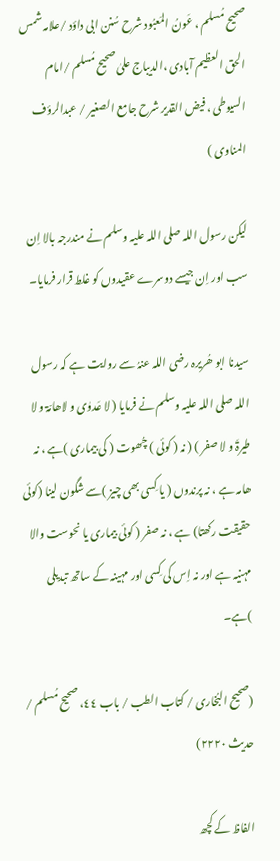صحیح مُسلم ، عَونُ المَعبُود شرح سُنن ابی داؤد /علامہ شمس الحق العظیم آبادی ،الدیباج علیٰ صحیح مُسلم /امام السیوطی ، فیض القدیر شرح جامع الصغیر / عبدالرؤف المناوی )

لیکن رسول اللہ صلی اللہ علیہ وسلم نے مندرجہ بالا اِن سب اور اِن جیسے دوسرے عقیدوں کو غلط قرار فرمایا۔

سیدنا ابو ھُریرہ رضی اللہ عنہُ سے روایت ہے کہ رسول اللہ صلی اللہ علیہ وسلم نے فرمایا ( لا عَدوٰی و لاھامّۃ و لا طیرۃَ و لا صفر ) ( نہ ( کوئی ) چُھوت ( کی بیماری )ہے ، نہ ھامہ ہے ، نہ پرندوں ( یا کِسی بھی چیز )سے شگون لینا (کوئی حقیقت رکھتا) ہے ، نہ صفر ( کوئی بیماری یا نحوست والا مہنیہ ہے اور نہ اِس کی کِسی اور مہینہ کے ساتھ تبدیلی )ہے۔

(صحیح البُخاری / کتاب الطب / باب ٤٤، صحیح مُسلم / حدیث ٢٢٢٠)

الفاظ کے کچھ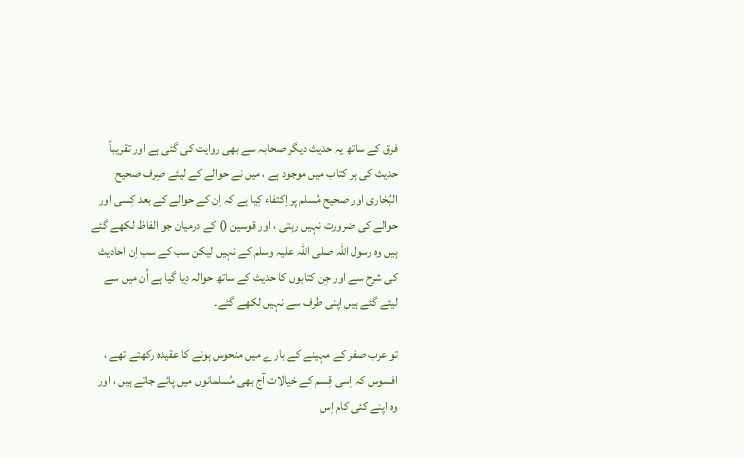فرق کے ساتھ یہ حدیث دیگر صحابہ سے بھی روایت کی گئی ہے اور تقریباً حدیث کی ہر کتاب میں موجود ہے ، میں نے حوالے کے لیئے صِرف صحیح البُخاری اور صحیح مُسلم پر اِکتفاء کِیا ہے کہ اِن کے حوالے کے بعد کِسی اور حوالے کی ضرورت نہیں رہتی ، اور قوسین () کے درمیان جو الفاظ لکھے گئے ہیں وہ رسول اللہ صلی اللہ علیہ وسلم کے نہیں لیکن سب کے سب اِن احادیث کی شرح سے اور جِن کتابوں کا حدیث کے ساتھ حوالہ دِیا گیا ہے اُن میں سے لیئے گئے ہیں اپنی طرف سے نہیں لکھے گئے۔

تو عرب صفر کے مہینے کے بار ے میں منحوس ہونے کا عقیدہ رکھتے تھے ، افسوس کہ اِسی قِسم کے خیالات آج بھی مُسلمانوں میں پائے جاتے ہیں ، اور وہ اپنے کئی کام اِس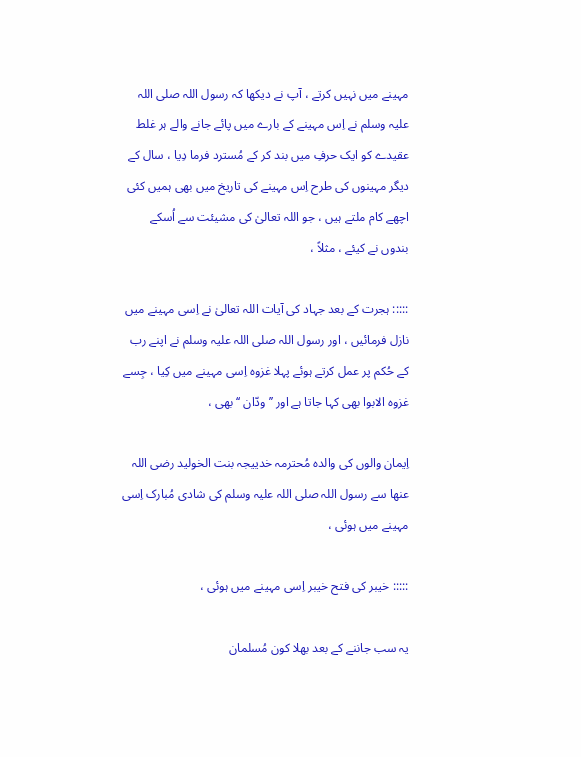مہینے میں نہیں کرتے ، آپ نے دیکھا کہ رسول اللہ صلی اللہ علیہ وسلم نے اِس مہینے کے بارے میں پائے جانے والے ہر غلط عقیدے کو ایک حرفِ میں بند کر کے مُسترد فرما دِیا ، سال کے دیگر مہینوں کی طرح اِس مہینے کی تاریخ میں بھی ہمیں کئی اچھے کام ملتے ہیں ، جو اللہ تعالیٰ کی مشیئت سے اُسکے بندوں نے کیئے ، مثلاً ،

::::: ہجرت کے بعد جہاد کی آیات اللہ تعالیٰ نے اِسی مہینے میں نازل فرمائیں ، اور رسول اللہ صلی اللہ علیہ وسلم نے اپنے رب کے حُکم پر عمل کرتے ہوئے پہلا غزوہ اِسی مہینے میں کِیا ، جِسے غزوہ الابوا بھی کہا جاتا ہے اور ’’ ودّان ‘‘بھی ،

اِیمان والوں کی والدہ مُحترمہ خدییجہ بنت الخولید رضی اللہ عنھا سے رسول اللہ صلی اللہ علیہ وسلم کی شادی مُبارک اِسی مہینے میں ہوئی ،

::::: خیبر کی فتح خیبر اِسی مہینے میں ہوئی ،

یہ سب جاننے کے بعد بھلا کون مُسلمان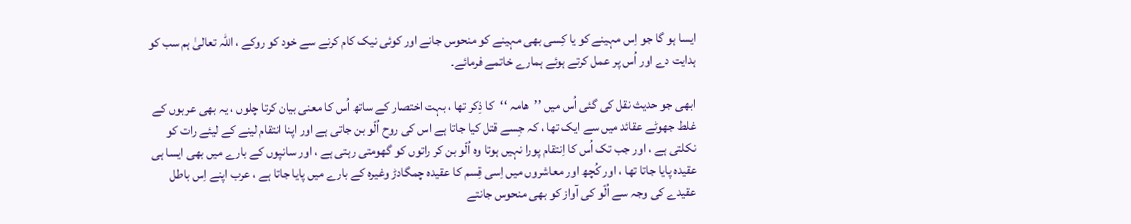ایسا ہو گا جو اِس مہینے کو یا کِسی بھی مہینے کو منحوس جانے اور کوئی نیک کام کرنے سے خود کو روکے ، اللہ تعالیٰ ہم سب کو ہدایت دے اور اُس پر عمل کرتے ہوئے ہمارے خاتمے فرمائے۔

ابھی جو حدیث نقل کی گئی اُس میں ’’ھامہ ‘‘کا ذِکر تھا ، بہت اختصار کے ساتھ اُس کا معنی بیان کرتا چلوں ، یہ بھی عربوں کے غلط جھوٹے عقائد میں سے ایک تھا ، کہ جِسے قتل کیا جاتا ہے اس کی روح اُلّو بن جاتی ہے اور اپنا انتقام لینے کے لیئے رات کو نکلتی ہے ، اور جب تک اُس کا اِنتقام پورا نہیں ہوتا وہ اُلّو بن کر راتوں کو گھومتی رہتی ہے ، اور سانپوں کے بارے میں بھی ایسا ہی عقیدہ پایا جاتا تھا ، اور کُچھ اور معاشروں میں اِسی قِسم کا عقیدہ چمگادڑ وغیرہ کے بارے میں پایا جاتا ہے ، عرب اپنے اِس باطل عقیدے کی وجہ سے اُلّو کی آواز کو بھی منحوس جانتے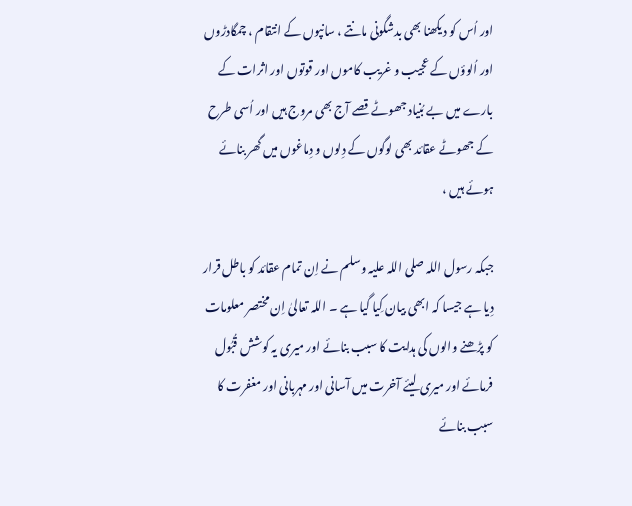اور اُس کو دیکھنا بھی بدشگونی مانتے ، سانپوں کے انتقام ، چمگادڑوں اور اُلوؤں کے عجیب و غریب کاموں اور قوتوں اور اثرات کے بارے میں بے بُنیاد جھوٹے قصے آج بھی مروج ہیں اور اُسی طرح کے جھوٹے عقائد بھی لوگوں کے دِلوں و دِماغوں میں گھر بنائے ہوئے ہیں ،

جبکہ رسول اللہ صلی اللہ علیہ وسلم نے اِن تمام عقائد کو باطل قرار دِیا ہے جیسا کہ ابھی بیان کِیا گیا ہے ۔ اللہ تعالیٰ اِن مختصر معلومات کو پڑھنے والوں کی ہدایت کا سبب بنائے اور میری یہ کوشش قُبُول فرمائے اور میری لیئے آخرت میں آسانی اور مہربانی اور مغفرت کا سبب بنائے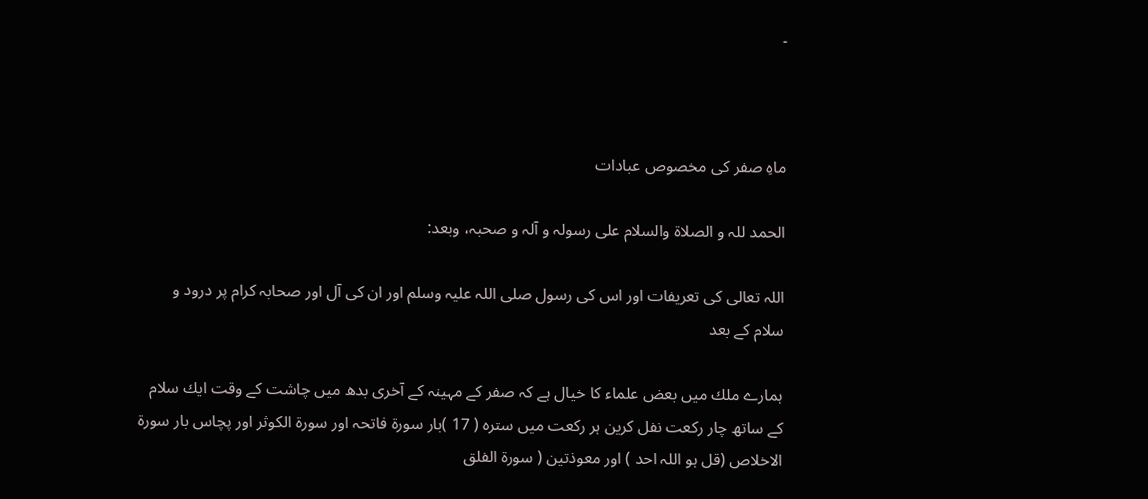۔



ماہِ صفر کی مخصوص عبادات

الحمد للہ و الصلاۃ والسلام على رسولہ و آلہ و صحبہ، وبعد:

اللہ تعالى كى تعريفات اور اس كى رسول صلى اللہ عليہ وسلم اور ان كى آل اور صحابہ كرام پر درود و سلام كے بعد

ہمارے ملك ميں بعض علماء كا خيال ہے كہ صفر كے مہينہ كے آخرى بدھ ميں چاشت كے وقت ايك سلام كے ساتھ چار ركعت نفل كرين ہر ركعت ميں سترہ ( 17 )بار سورۃ فاتحہ اور سورۃ الكوثر اور پچاس بار سورۃ الاخلاص (قل ہو اللہ احد ) اور معوذتين ( سورۃ الفلق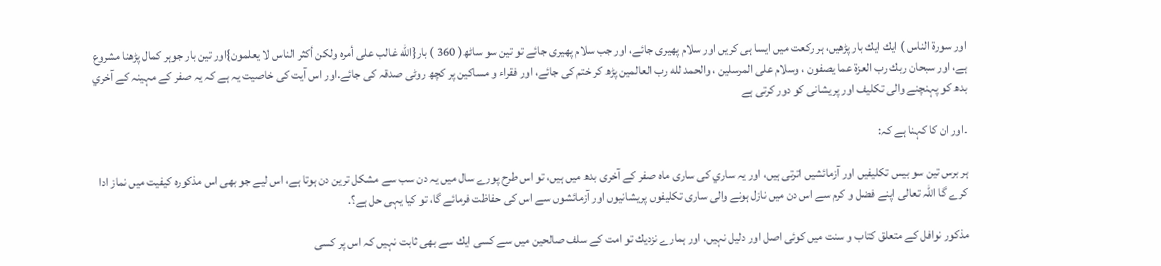اور سورۃ الناس ) ايك ايك بار پڑھيں، ہر ركعت ميں ايسا ہى كريں اور سلام پھيرى جائے، اور جب سلام پھيرى جائے تو تين سو ساٹھ( 360 ) بار{الله غالب على أمره ولكن أكثر الناس لا يعلمون}اور تين بار جوہر كمال پڑھنا مشروع ہے، اور سبحان ربك رب العزة عما يصفون ، وسلام على المرسلين ، والحمد لله رب العالمين پڑھ كر ختم كى جائے، اور فقراء و مساكين پر كچھ روٹى صدقہ كى جائے.اور اس آيت كى خاصيت يہ ہے كہ يہ صفر كے مہينہ كے آخري بدھ كو پہنچنے والى تكليف اور پريشانى كو دور كرتى ہے

۔اور ان كا كہنا ہے كہ:

ہر برس تين سو بيس تكليفيں اور آزمائشيں اترتى ہيں، اور يہ ساري كى سارى ماہ صفر كے آخرى بدھ ميں ہيں، تو اس طرح پورے سال ميں يہ دن سب سے مشكل ترين دن ہوتا ہے، اس ليے جو بھى اس مذكورہ كيفيت ميں نماز ادا كرے گا اللہ تعالى اپنے فضل و كرم سے اس دن ميں نازل ہونے والى سارى تكليفوں پريشانيوں اور آزمائشوں سے اس كى حفاظت فرمائے گا، تو كيا يہى حل ہے؟.

مذكور نوافل كے متعلق كتاب و سنت ميں كوئى اصل اور دليل نہيں، اور ہمارے نزديك تو امت كے سلف صالحين ميں سے كسى ايك سے بھى ثابت نہيں كہ اس پر كسى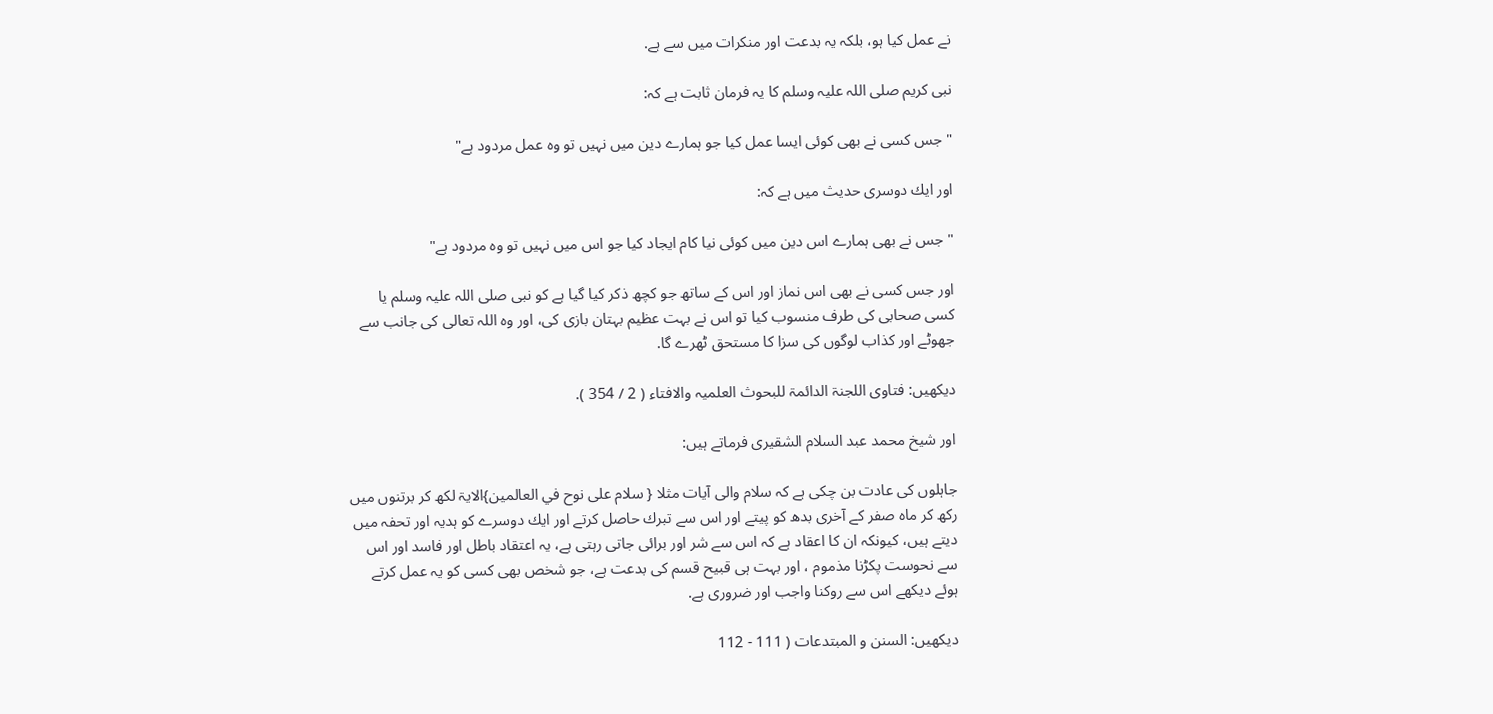نے عمل كيا ہو، بلكہ يہ بدعت اور منكرات ميں سے ہے.

نبى كريم صلى اللہ عليہ وسلم كا يہ فرمان ثابت ہے كہ:

" جس كسى نے بھى كوئى ايسا عمل كيا جو ہمارے دين ميں نہيں تو وہ عمل مردود ہے"

اور ايك دوسرى حديث ميں ہے كہ:

" جس نے بھى ہمارے اس دين ميں كوئى نيا كام ايجاد كيا جو اس ميں نہيں تو وہ مردود ہے"

اور جس كسى نے بھى اس نماز اور اس كے ساتھ جو كچھ ذكر كيا گيا ہے كو نبى صلى اللہ عليہ وسلم يا كسى صحابى كى طرف منسوب كيا تو اس نے بہت عظيم بہتان بازى كى، اور وہ اللہ تعالى كى جانب سے جھوٹے اور كذاب لوگوں كى سزا كا مستحق ٹھرے گا.

ديكھيں: فتاوى اللجنۃ الدائمۃ للبحوث العلميہ والافتاء ( 2 / 354 ).

اور شيخ محمد عبد السلام الشقيرى فرماتے ہیں:

جاہلوں كى عادت بن چكى ہے كہ سلام والى آيات مثلا { سلام على نوح في العالمين}الايۃ لكھ كر برتنوں ميں ركھ كر ماہ صفر كے آخرى بدھ كو پيتے اور اس سے تبرك حاصل كرتے اور ايك دوسرے كو ہديہ اور تحفہ ميں ديتے ہيں، كيونكہ ان كا اعقاد ہے كہ اس سے شر اور برائى جاتى رہتى ہے، يہ اعتقاد باطل اور فاسد اور اس سے نحوست پكڑنا مذموم ، اور بہت ہى قبيح قسم كى بدعت ہے، جو شخص بھى كسى كو يہ عمل كرتے ہوئے ديكھے اس سے روكنا واجب اور ضرورى ہے.

ديكھيں: السنن و المبتدعات ( 111 - 112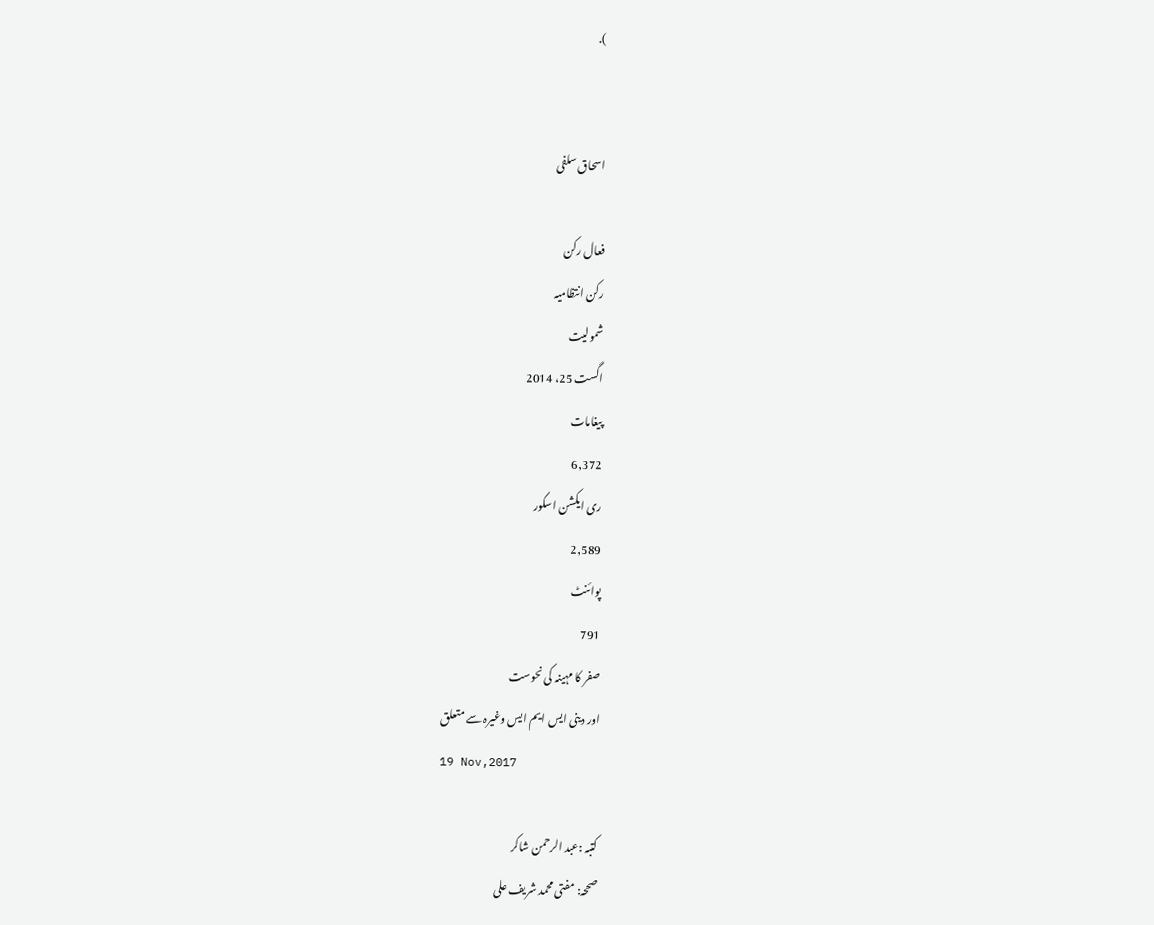).


اسحاق سلفی

فعال رکن
رکن انتظامیہ
شمولیت
اگست 25، 2014
پیغامات
6,372
ری ایکشن اسکور
2,589
پوائنٹ
791
صفر کا مہینہ کی نحوست
اور دینی ایس ایم ایس وغیرہ سے متعلق
19 Nov,2017

کتبہ :عبد الرحمن شاکر
صححہ: مفتی محمد شریف علی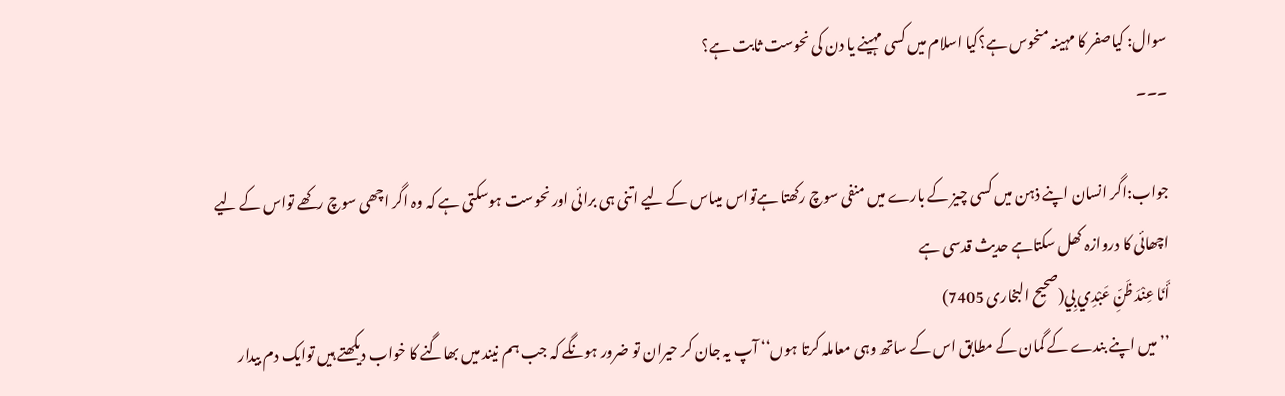سوال: کیاصفر کا مہینہ منحوس ہے؟کیا اسلام میں کسی مہینے یا دن کی نحوست ثابت ہے؟
۔۔۔

جواب:اگر انسان اپنے ذہن میں کسی چیز کے بارے میں منفی سوچ رکھتا ہےتواس میںاس کے لیے اتنی ہی برائی اور نحوست ہوسکتی ہے کہ وہ اگر اچھی سوچ رکھے تواس کے لیے اچھائی کا دروازہ کھل سکتاہے حدیث قدسی ہے
أَنَا عِنْدَ ظَنِّ عَبْدِي بِي(صحیح البخاری 7405)
’’میں اپنے بندے کے گمان کے مطابق اس کے ساتھ وہی معاملہ کرتا ہوں‘‘ آپ یہ جان کر حیران تو ضرور ہونگے کہ جب ہم نیند میں بھاگنے کا خواب دیکھتے ہیں توایک دم بیدار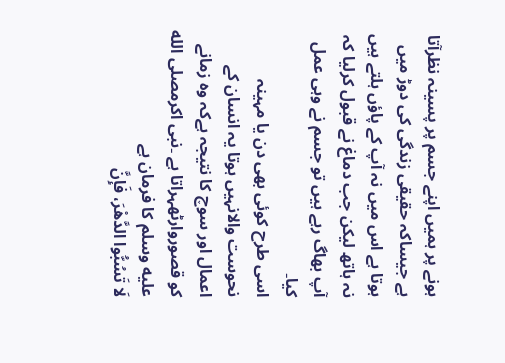ہونے پر ہمیں اپنے جسم پر پسینہ نظرآتا ہے جیساکہ حقیقی زندگی کی دوڑ میں ہوتا ہے اس میں نہ آپ کے پاؤں ہلتے ہیں نہ ہاتھ لیکن جب دماغ نے قبول کرلیا کہ آپ بھاگ رہے ہیں تو جسم نے وہی عمل کیا۔
اسی طرح کوئی بھی دن یا مہینہ نحوست والانہیں ہوتا یہ انسان کے اعمال اور سوچ کا نتیجہ ہےکہ وہ زمانے کو قصوروارٹھہراتا ہے ۔نبی اکرمصلى الله عليه وسلم کا فرمان ہے
لَا تَسُبُّوا الدَّهْرَ، فَإِنَّ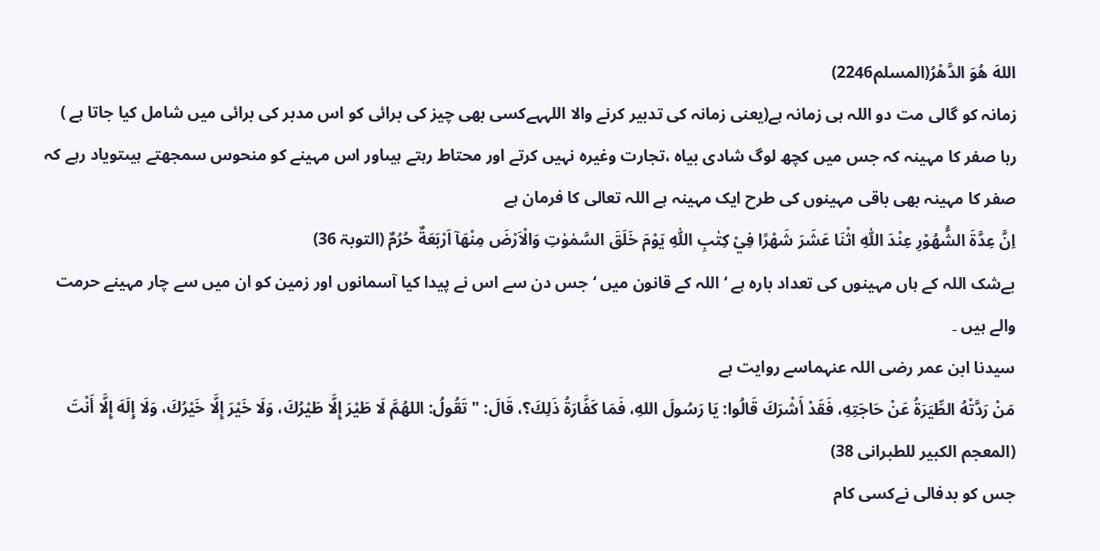اللهَ هُوَ الدَّهْرُ(المسلم2246)
زمانہ کو گالی مت دو اللہ ہی زمانہ ہے(یعنی زمانہ کی تدبیر کرنے والا اللہہےکسی بھی چیز کی برائی کو اس مدبر کی برائی میں شامل کیا جاتا ہے )
رہا صفر کا مہینہ کہ جس میں کچھ لوگ شادی بیاہ ،تجارت وغیرہ نہیں کرتے اور محتاط رہتے ہیںاور اس مہینے کو منحوس سمجھتے ہیںتویاد رہے کہ صفر کا مہینہ بھی باقی مہینوں کی طرح ایک مہینہ ہے اللہ تعالی کا فرمان ہے
اِنَّ عِدَّةَ الشُّهُوْرِ عِنْدَ اللّٰهِ اثْنَا عَشَرَ شَهْرًا فِيْ كِتٰبِ اللّٰهِ يَوْمَ خَلَقَ السَّمٰوٰتِ وَالْاَرْضَ مِنْهَآ اَرْبَعَةٌ حُرُمٌ (التوبۃ 36)
بےشک اللہ کے ہاں مہینوں کی تعداد بارہ ہے ‘ اللہ کے قانون میں ‘ جس دن سے اس نے پیدا کیا آسمانوں اور زمین کو ان میں سے چار مہینے حرمت والے ہیں ۔
سیدنا ابن عمر رضی اللہ عنہماسے روایت ہے
مَنْ رَدَّتْهُ الطِّيَرَةُ عَنْ حَاجَتِهِ، فَقَدْ أَشْرَكَ قَالُوا: يَا رَسُولَ اللهِ، فَمَا كَفَّارَةُ ذَلِكَ؟، قَالَ: " تَقُولُ: اللهُمَّ لَا طَيْرَ إِلَّا طَيْرُكَ، وَلَا خَيْرَ إِلَّا خَيْرُكَ، وَلَا إِلَهَ إِلَّا أَنْتَ (المعجم الکبیر للطبرانی 38)
جس کو بدفالی نےکسی کام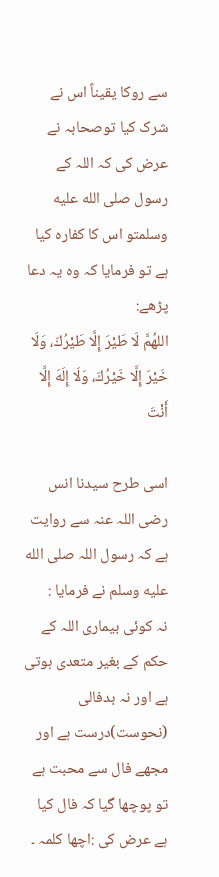سے روکا یقیناً اس نے شرک کیا توصحابہ نے عرض کی کہ اللہ کے رسول صلى الله عليه وسلمتو اس کا کفارہ کیا ہے تو فرمایا کہ وہ یہ دعا پڑھے:
اللهُمَّ لَا طَيْرَ إِلَّا طَيْرُكَ، وَلَا خَيْرَ إِلَّا خَيْرُكَ، وَلَا إِلَهَ إِلَّا أَنْتَ

اسی طرح سیدنا انس رضی اللہ عنہ سے روایت ہے کہ رسول اللہ صلى الله عليه وسلم نے فرمایا :
نہ کوئی بیماری اللہ کے حکم کے بغیر متعدی ہوتی ہے اور نہ بدفالی (نحوست)درست ہے اور مجھے فال سے محبت ہے تو پوچھا گیا کہ فال کیا ہے عرض کی :اچھا کلمہ ۔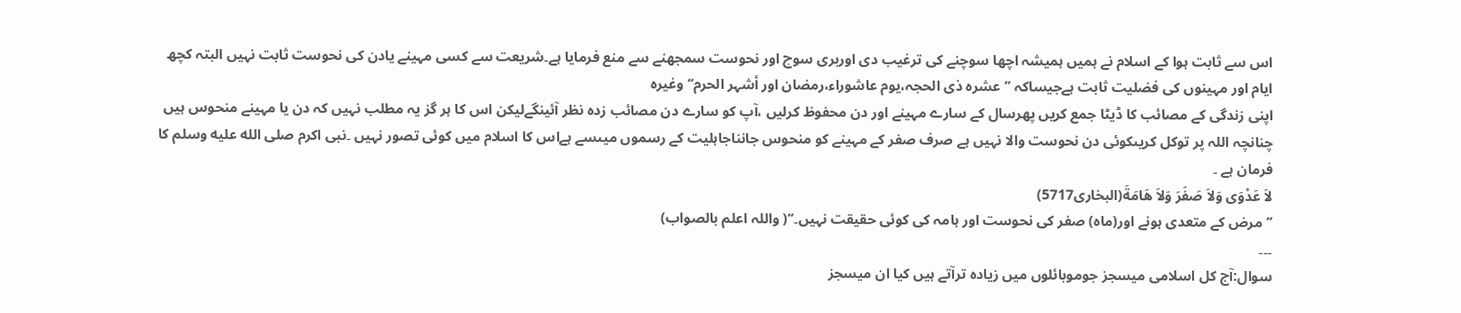اس سے ثابت ہوا کے اسلام نے ہمیں ہمیشہ اچھا سوچنے کی ترغیب دی اوربری سوچ اور نحوست سمجھنے سے منع فرمایا ہے۔شریعت سے کسی مہینے یادن کی نحوست ثابت نہیں البتہ کچھ ایام اور مہینوں کی فضلیت ثابت ہےجیساکہ ’’عشرہ ذی الحجہ،یوم عاشوراء،رمضان اور أشہر الحرم‘‘وغیرہ
اپنی زندگی کے مصائب کا ڈیٹا جمع کریں پھرسال کے سارے مہینے اور دن محفوظ کرلیں ،آپ کو سارے دن مصائب زدہ نظر آئینگےلیکن اس کا ہر گز یہ مطلب نہیں کہ دن یا مہینے منحوس ہیں چنانچہ اللہ پر توکل کریںکوئی دن نحوست والا نہیں ہے صرف صفر کے مہینے کو منحوس جانناجاہلیت کے رسموں میںسے ہےاس کا اسلام میں کوئی تصور نہیں ۔نبی اکرم صلى الله عليه وسلم کا فرمان ہے ۔
لاَ عَدْوَى وَلاَ صَفَرَ وَلاَ هَامَةَ(البخاری5717)
’’مرض کے متعدی ہونے اور(ماہ) صفر کی نحوست اور ہامہ کی کوئی حقیقت نہیں۔‘‘( واللہ اعلم بالصواب)
۔۔۔
سوال:آج کل اسلامی میسجز جوموبائلوں میں زیادہ ترآتے ہیں کیا ان میسجز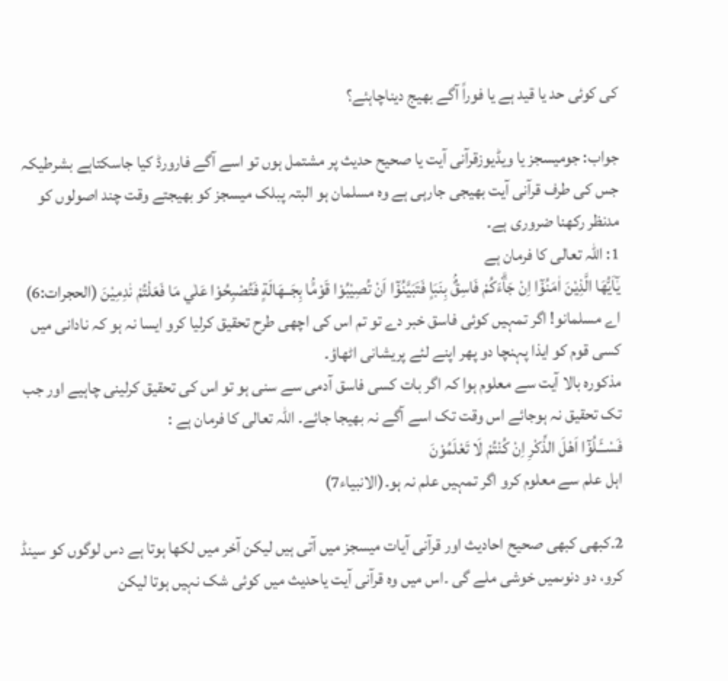کی کوئی حد یا قید ہے یا فوراً آگے بھیج دیناچاہئے؟

جواب: جومیسجز یا ویڈیوزقرآنی آیت یا صحیح حدیث پر مشتمل ہوں تو اسے آگے فارورڈ کیا جاسکتاہے بشرطیکہ جس کی طرف قرآنی آیت بھیجی جارہی ہے وہ مسلمان ہو البتہ پبلک میسجز کو بھیجتے وقت چند اصولوں کو مدنظر رکھنا ضروری ہے۔
1: اللہ تعالی کا فرمان ہے
يٰٓاَيُّهَا الَّذِيْنَ اٰمَنُوْٓا اِنْ جَاۗءَكُمْ فَاسِقٌۢ بِنَبَاٍ فَتَبَيَّنُوْٓا اَنْ تُصِيْبُوْا قَوْمًۢا بِجَــهَالَةٍ فَتُصْبِحُوْا عَلٰي مَا فَعَلْتُمْ نٰدِمِيْنَ (الحجرات:6)
اے مسلمانو! اگر تمہیں کوئی فاسق خبر دے تو تم اس کی اچھی طرح تحقیق کرلیا کرو ایسا نہ ہو کہ نادانی میں کسی قوم کو ایذا پہنچا دو پھر اپنے لئے پریشانی اٹھاؤ۔
مذکورہ بالا آیت سے معلوم ہوا کہ اگر بات کسی فاسق آدمی سے سنی ہو تو اس کی تحقیق کرلینی چاہیے اور جب تک تحقیق نہ ہوجائے اس وقت تک اسے آگے نہ بھیجا جائے۔ اللہ تعالی کا فرمان ہے :
فَسْــَٔـلُوْٓا اَهْلَ الذِّكْرِ اِنْ كُنْتُمْ لَا تَعْلَمُوْنَ
اہل علم سے معلوم کرو اگر تمہیں علم نہ ہو۔(الانبیاء7)

2۔کبھی کبھی صحیح احادیث اور قرآنی آیات میسجز میں آتی ہیں لیکن آخر میں لکھا ہوتا ہے دس لوگوں کو سینڈ کرو، دو دنوںمیں خوشی ملے گی ۔اس میں وہ قرآنی آیت یاحدیث میں کوئی شک نہیں ہوتا لیکن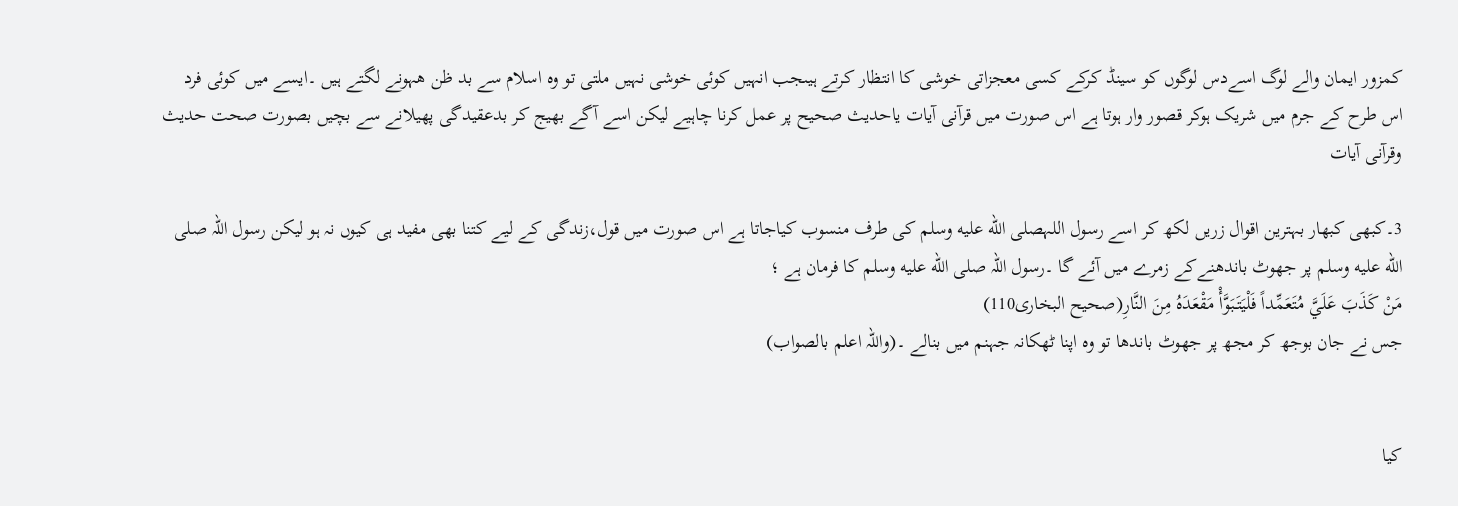کمزور ایمان والے لوگ اسےدس لوگوں کو سینڈ کرکے کسی معجزاتی خوشی کا انتظار کرتے ہیںجب انہیں کوئی خوشی نہیں ملتی تو وہ اسلام سے بد ظن هہونے لگتے ہیں ۔ایسے میں کوئی فرد اس طرح کے جرم میں شریک ہوکر قصور وار ہوتا ہے اس صورت میں قرآنی آیات یاحدیث صحیح پر عمل کرنا چاہیے لیکن اسے آگے بھیج کر بدعقیدگی پھیلانے سے بچیں بصورت صحت حدیث وقرآنی آیات

3۔کبھی کبھار بہترین اقوال زریں لکھ کر اسے رسول اللہصلى الله عليه وسلم کی طرف منسوب کیاجاتا ہے اس صورت میں قول،زندگی کے لیے کتنا بھی مفید ہی کیوں نہ ہو لیکن رسول اللہ صلى الله عليه وسلم پر جھوٹ باندھنےکے زمرے میں آئے گا ۔رسول اللہ صلى الله عليه وسلم کا فرمان ہے ؛
مَنْ كَذَبَ عَلَيَّ مُتَعَمِّداً فَلْيَتَبَوَّأْ مَقْعَدَهُ مِنَ النَّارِ(صحیح البخاری110)
جس نے جان بوجھ کر مجھ پر جھوٹ باندھا تو وہ اپنا ٹھکانہ جہنم میں بنالے ۔(واللہ اعلم بالصواب)


کیا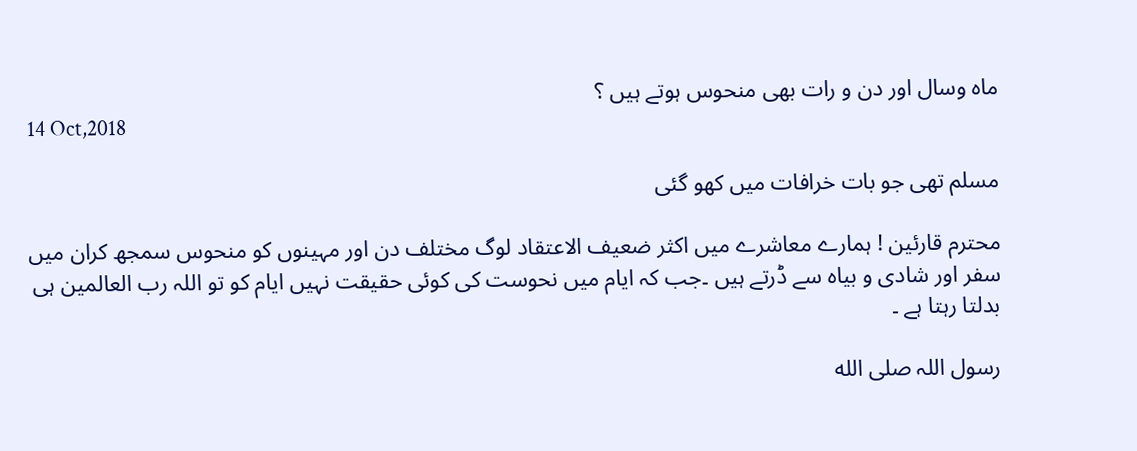ماہ وسال اور دن و رات بھی منحوس ہوتے ہیں ؟
14 Oct,2018

مسلم تھی جو بات خرافات میں کھو گئی

محترم قارئین ! ہمارے معاشرے میں اکثر ضعیف الاعتقاد لوگ مختلف دن اور مہینوں کو منحوس سمجھ کران میں سفر اور شادی و بیاہ سے ڈرتے ہیں ۔جب کہ ایام میں نحوست کی کوئی حقیقت نہیں ایام کو تو اللہ رب العالمین ہی بدلتا رہتا ہے ۔

رسول اللہ صلى الله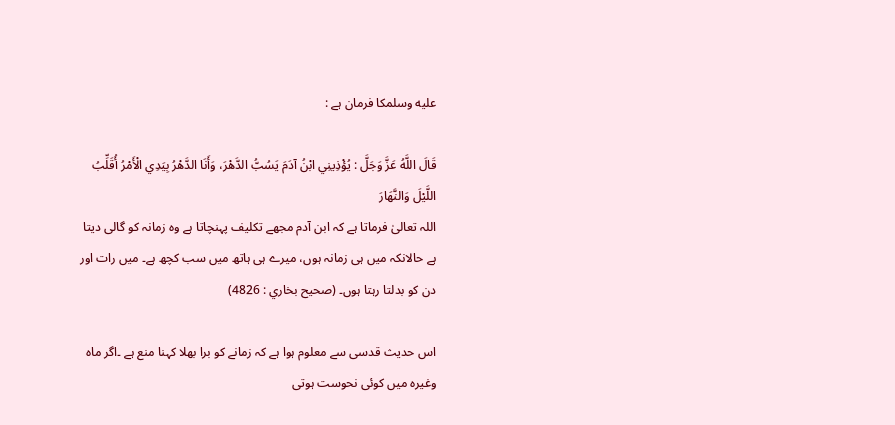عليه وسلمکا فرمان ہے :

قَالَ اللَّهُ عَزَّ وَجَلَّ : يُؤْذِينِي ابْنُ آدَمَ يَسُبُّ الدَّهْرَ، وَأَنَا الدَّهْرُ بِيَدِي الْأَمْرُ أُقَلِّبُ اللَّيْلَ وَالنَّهَارَ
اللہ تعالیٰ فرماتا ہے کہ ابن آدم مجھے تکلیف پہنچاتا ہے وہ زمانہ کو گالی دیتا ہے حالانکہ میں ہی زمانہ ہوں، میرے ہی ہاتھ میں سب کچھ ہے۔ میں رات اور دن کو بدلتا رہتا ہوں۔ (صحيح بخاري : 4826)

اس حدیث قدسی سے معلوم ہوا ہے کہ زمانے کو برا بھلا کہنا منع ہے ۔اگر ماہ وغیرہ میں کوئی نحوست ہوتی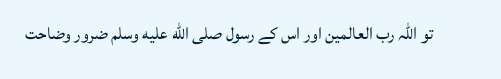تو اللہ رب العالمین اور اس کے رسول صلى الله عليه وسلم ضرور وضاحت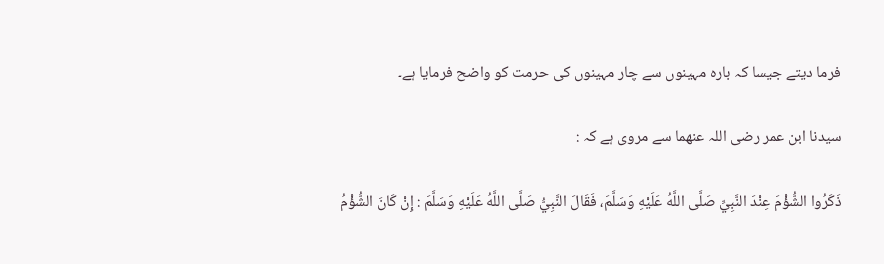فرما دیتے جیسا کہ بارہ مہینوں سے چار مہینوں کی حرمت کو واضح فرمایا ہے۔

سیدنا ابن عمر رضی اللہ عنھما سے مروی ہے کہ :

ذَكَرُوا الشُّؤْمَ عِنْدَ النَّبِيِّ صَلَّى اللَّهُ عَلَيْهِ وَسَلَّمَ، فَقَالَ النَّبِيُّ صَلَّى اللَّهُ عَلَيْهِ وَسَلَّمَ : إِنْ كَانَ الشُّؤْمُ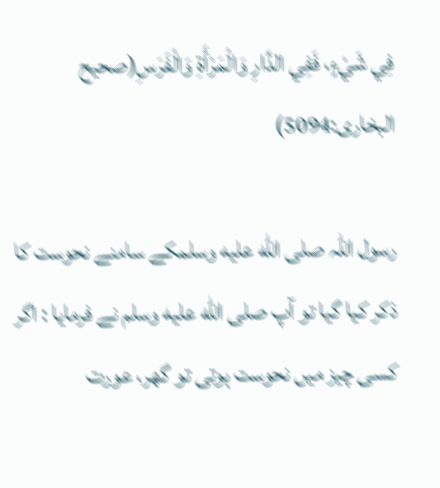فِي شَيْءٍ، فَفِي الدَّارِ وَالْمَرْأَةِ وَالْفَرَسِ(صحیح البخاری:5094)

رسول اللہ صلى الله عليه وسلمکے سامنے نحوست کا ذکر کیا گیا تو آپ صلى الله عليه وسلم نے فرمایا : اگر کسی چیز میں نحوست ہوتی تو گھر، عورت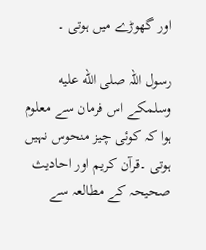اور گھوڑے میں ہوتی ۔

رسول اللہ صلى الله عليه وسلمکے اس فرمان سے معلوم ہوا کہ کوئی چیز منحوس نہیں ہوتی ۔قرآن کریم اور احادیث صحیحہ کے مطالعہ سے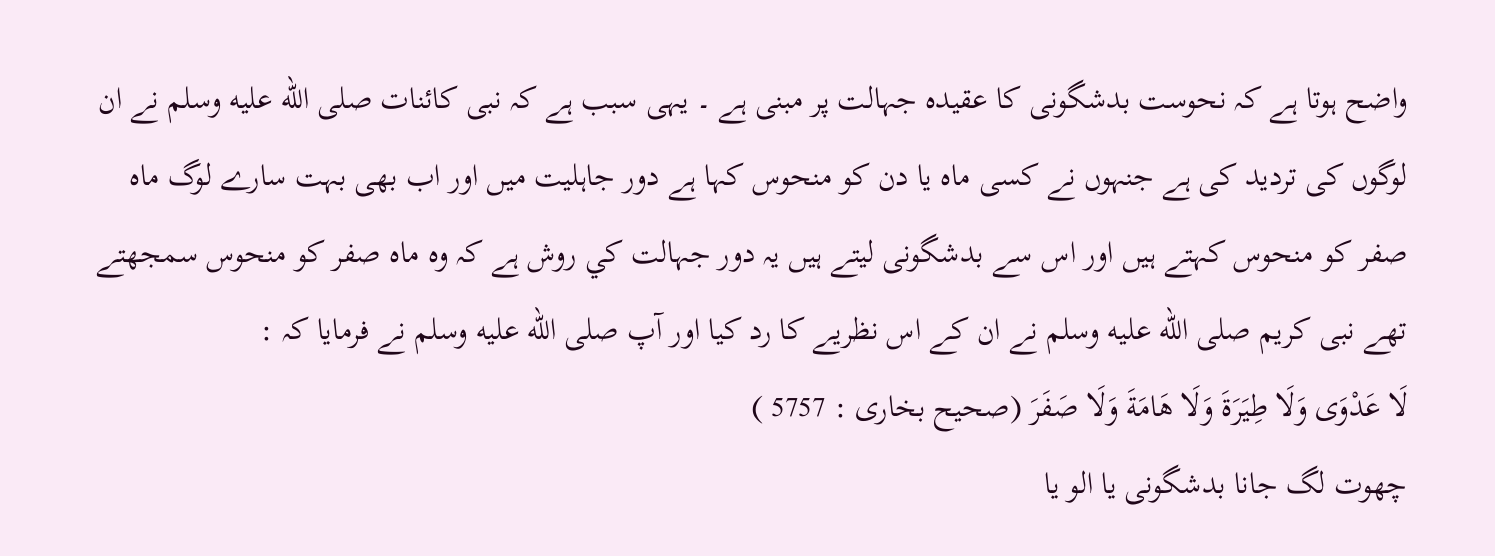واضح ہوتا ہے کہ نحوست بدشگونی کا عقیدہ جہالت پر مبنی ہے ۔ یہی سبب ہے کہ نبی کائنات صلى الله عليه وسلم نے ان لوگوں کی تردید کی ہے جنہوں نے کسی ماہ یا دن کو منحوس کہا ہے دور جاہلیت میں اور اب بھی بہت سارے لوگ ماہ صفر کو منحوس کہتے ہیں اور اس سے بدشگونی لیتے ہیں یہ دور جہالت کي روش ہے کہ وہ ماہ صفر کو منحوس سمجھتے تھے نبی کریم صلى الله عليه وسلم نے ان کے اس نظریے کا رد کیا اور آپ صلى الله عليه وسلم نے فرمایا کہ :
لَا عَدْوَى وَلَا طِيَرَةَ وَلَا هَامَةَ وَلَا صَفَرَ (صحیح بخاری : 5757 )
چھوت لگ جانا بدشگونی یا الو یا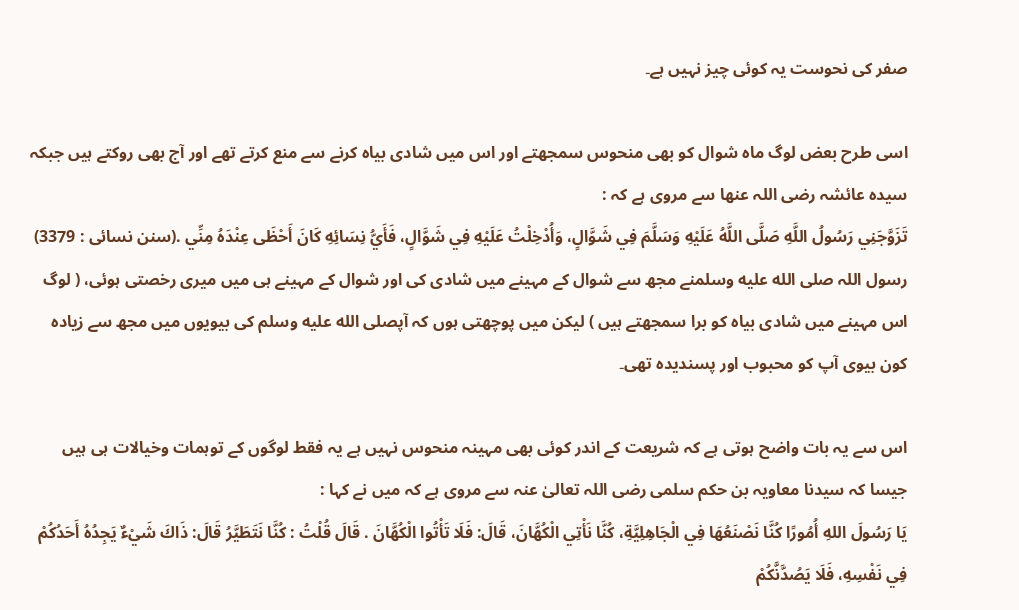صفر کی نحوست یہ کوئی چیز نہیں ہے۔

اسی طرح بعض لوگ ماہ شوال کو بھی منحوس سمجھتے اور اس میں شادی بیاہ کرنے سے منع کرتے تھے اور آج بھی روکتے ہیں جبکہ سیدہ عائشہ رضی اللہ عنھا سے مروی ہے کہ :
تَزَوَّجَنِي رَسُولُ اللَّهِ صَلَّى اللَّهُ عَلَيْهِ وَسَلَّمَ فِي شَوَّالٍ، وَأُدْخِلْتُ عَلَيْهِ فِي شَوَّالٍ، فَأَيُّ نِسَائِهِ كَانَ أَحْظَى عِنْدَهُ مِنِّي .(سنن نسائی : 3379)
رسول اللہ صلى الله عليه وسلمنے مجھ سے شوال کے مہینے میں شادی کی اور شوال کے مہینے ہی میں میری رخصتی ہوئی، ( لوگ اس مہینے میں شادی بیاہ کو برا سمجھتے ہیں ) لیکن میں پوچھتی ہوں کہ آپصلى الله عليه وسلم کی بیویوں میں مجھ سے زیادہ کون بیوی آپ کو محبوب اور پسندیدہ تھی۔

اس سے یہ بات واضح ہوتی ہے کہ شریعت کے اندر کوئی بھی مہینہ منحوس نہیں ہے یہ فقط لوگوں کے توہمات وخیالات ہی ہیں جیسا کہ سیدنا معاویہ بن حکم سلمی رضی اللہ تعالیٰ عنہ سے مروی ہے کہ میں نے کہا :
يَا رَسُولَ اللهِ أُمُورًا كُنَّا نَصْنَعُهَا فِي الْجَاهِلِيَّةِ، كُنَّا نَأْتِي الْكُهَّانَ، قَالَ: فَلَا تَأْتُوا الْكُهَّانَ . قَالَ قُلْتُ : كُنَّا نَتَطَيَّرُ قَالَ: ذَاكَ شَيْءٌ يَجِدُهُ أَحَدُكُمْ فِي نَفْسِهِ، فَلَا يَصُدَّنَّكُمْ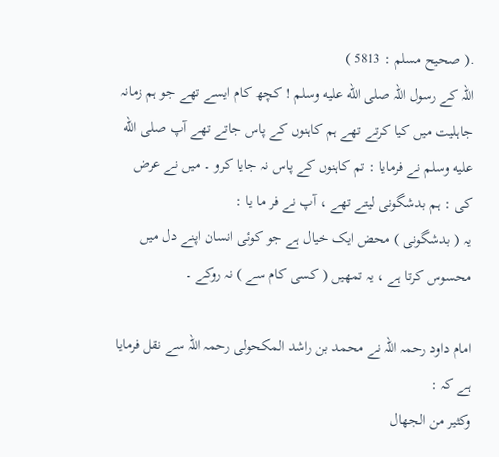.( صحیح مسلم : 5813 )
اللہ کے رسول اللہ صلى الله عليه وسلم ! کچھ کام ایسے تھے جو ہم زمانہ جاہلیت میں کیا کرتے تھے ہم کاہنوں کے پاس جاتے تھے آپ صلى الله عليه وسلم نے فرمایا : تم کاہنوں کے پاس نہ جایا کرو ۔ میں نے عرض کی : ہم بدشگونی لیتے تھے ، آپ نے فر ما یا :
یہ ( بدشگونی ) محض ایک خیال ہے جو کوئی انسان اپنے دل میں محسوس کرتا ہے ، یہ تمھیں ( کسی کام سے ) نہ روکے ۔

امام داود رحمہ اللہ نے محمد بن راشد المکحولی رحمہ اللہ سے نقل فرمايا ہے کہ :
وکثیر من الجھال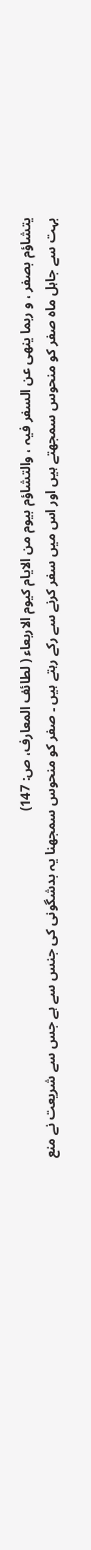یتشاؤم بصفر ، و ربما ینھی عن السفر فیہ ، والتشاؤم بیوم من الایام کیوم الاربعاء ( لطائف المعارف، ص: 147)
بہت سے جاہل ماہ صفر کو منحوس سمجھتے ہیں اور اس میں سفر کرنے سے رکے رہتے ہیں ۔ صفر کو منحوس سمجھنا یہ بدشگونی کی جنس سے ہے جس سے شریعت نے منع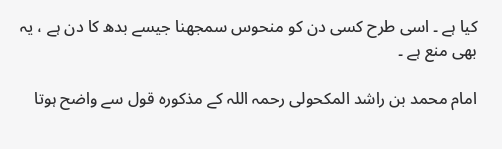کیا ہے ۔ اسی طرح کسی دن کو منحوس سمجھنا جیسے بدھ کا دن ہے ، یہ بھی منع ہے ۔

امام محمد بن راشد المکحولی رحمہ اللہ کے مذکورہ قول سے واضح ہوتا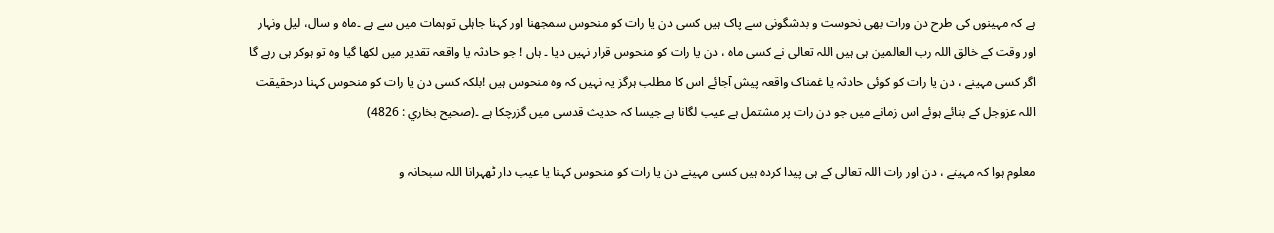ہے کہ مہینوں کی طرح دن ورات بھی نحوست و بدشگونی سے پاک ہیں کسی دن یا رات کو منحوس سمجھنا اور کہنا جاہلی توہمات میں سے ہے ۔ماہ و سال، لیل ونہار اور وقت کے خالق اللہ رب العالمین ہی ہیں اللہ تعالی نے کسی ماہ ، دن یا رات کو منحوس قرار نہیں دیا ۔ ہاں ! جو حادثہ یا واقعہ تقدیر میں لکھا گیا وہ تو ہوکر ہی رہے گا اگر کسی مہینے ، دن یا رات کو کوئی حادثہ یا غمناک واقعہ پیش آجائے اس کا مطلب ہرگز یہ نہیں کہ وہ منحوس ہیں !بلکہ کسی دن یا رات کو منحوس کہنا درحقیقت اللہ عزوجل کے بنائے ہوئے اس زمانے میں جو دن رات پر مشتمل ہے عیب لگانا ہے جیسا کہ حدیث قدسی میں گزرچکا ہے ۔(صحيح بخاري : 4826)

معلوم ہوا کہ مہینے ، دن اور رات اللہ تعالی کے ہی پیدا کردہ ہیں کسی مہینے دن یا رات کو منحوس کہنا یا عیب دار ٹھہرانا اللہ سبحانہ و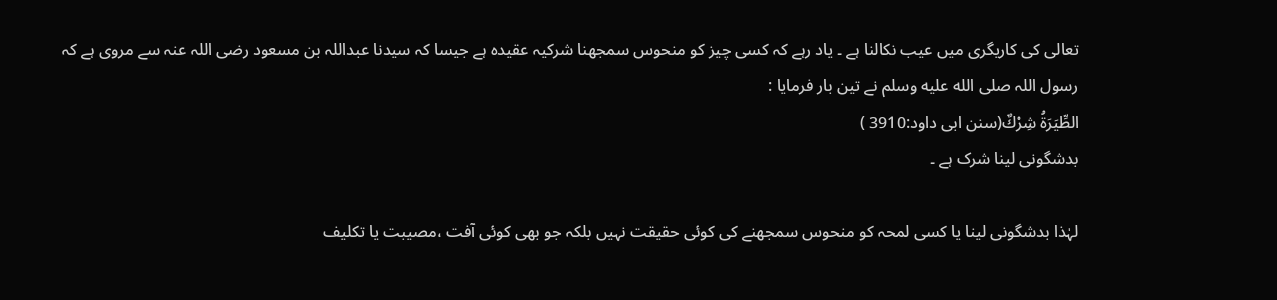تعالی کی کاریگری میں عیب نکالنا ہے ۔ یاد رہے کہ کسی چیز کو منحوس سمجھنا شرکیہ عقیدہ ہے جیسا کہ سیدنا عبداللہ بن مسعود رضی اللہ عنہ سے مروی ہے کہ رسول اللہ صلى الله عليه وسلم نے تین بار فرمایا :
الطِّيَرَةُ شِرْكٌ(سنن ابی داود:3910 )
بدشگونی لینا شرک ہے ۔

لہٰذا بدشگونی لینا یا کسی لمحہ کو منحوس سمجھنے کی کوئی حقیقت نہیں بلکہ جو بھی کوئی آفت ،مصیبت یا تکلیف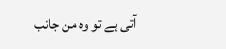آتی ہے تو وہ من جانب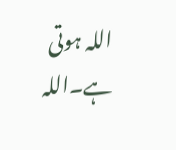اللہ ہوتی ہے۔اللہ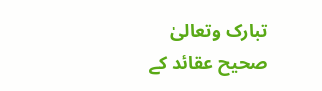تبارک وتعالیٰ صحیح عقائد کے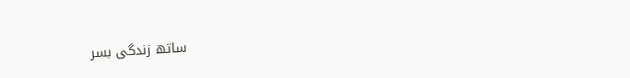ساتھ زندگی بسر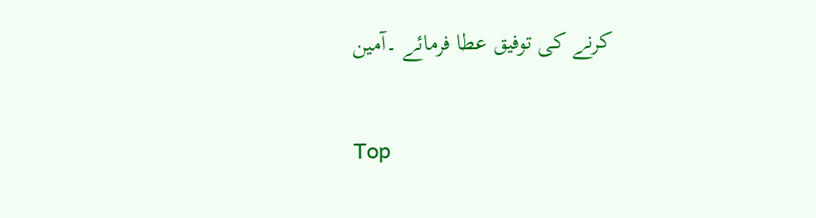کرنے کی توفیق عطا فرمائے ۔آمین

Top